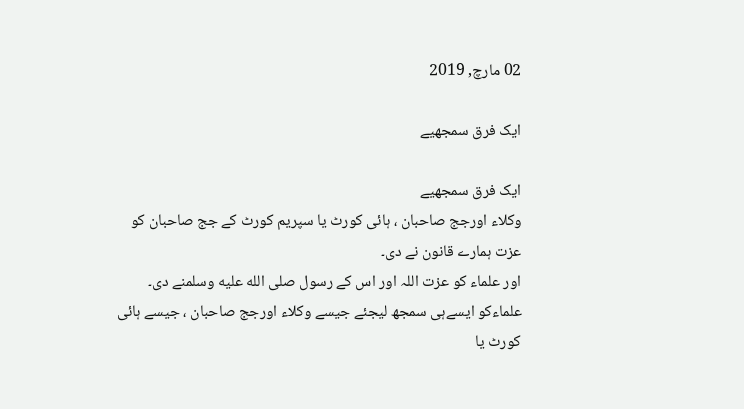02 مارچ, 2019

ایک فرق سمجھیے

ایک فرق سمجھیے
وکلاء اورجج صاحبان ، ہائی کورٹ یا سپریم کورٹ کے جج صاحبان کو عزت ہمارے قانون نے دی۔
اور علماء کو عزت اللہ اور اس کے رسول صلى الله عليه وسلمنے دی۔
علماءکو ایسےہی سمجھ لیجئے جیسے وکلاء اورجج صاحبان ، جیسے ہائی کورٹ یا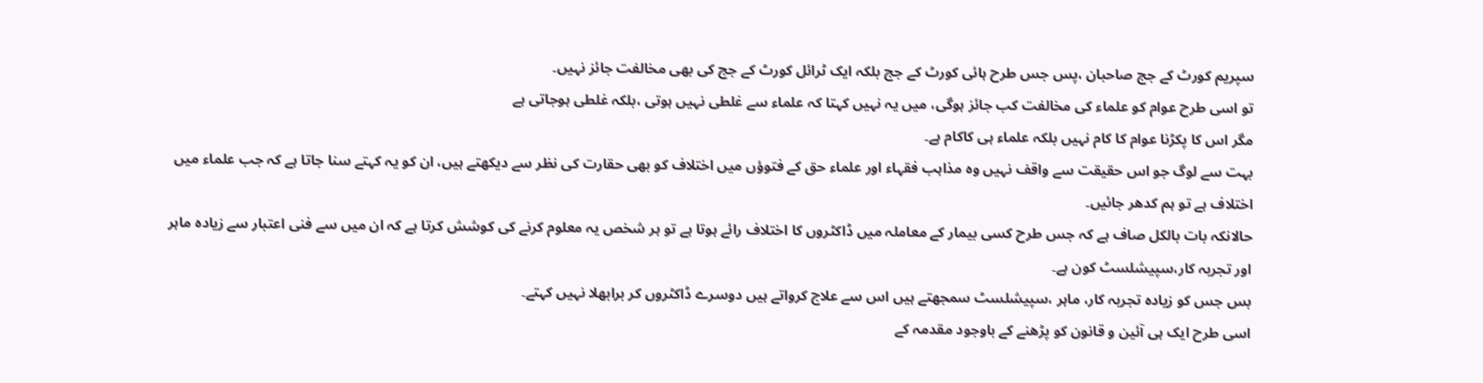سپریم کورٹ کے جج صاحبان ،پس جس طرح ہائی کورٹ کے جج بلکہ ایک ٹرائل کورٹ کے جج کی بھی مخالفت جائز نہیں۔
تو اسی طرح عوام کو علماء کی مخالفت کب جائز ہوگی، میں یہ نہیں کہتا کہ علماء سے غلطی نہیں ہوتی ،بلکہ غلطی ہوجاتی ہے
مگر اس کا پکڑنا عوام کا کام نہیں بلکہ علماء ہی کاکام ہے۔
بہت سے لوگ جو اس حقیقت سے واقف نہیں وہ مذاہب فقہاء اور علماء حق کے فتوؤں میں اختلاف کو بھی حقارت کی نظر سے دیکھتے ہیں، ان کو یہ کہتے سنا جاتا ہے کہ جب علماء میں اختلاف ہے تو ہم کدھر جائیں۔
حالانکہ بات بالکل صاف ہے کہ جس طرح کسی بیمار کے معاملہ میں ڈاکٹروں کا اختلاف رائے ہوتا ہے تو ہر شخص یہ معلوم کرنے کی کوشش کرتا ہے کہ ان میں سے فنی اعتبار سے زیادہ ماہر اور تجربہ کار،سپیشلسٹ کون ہے۔
بس جس کو زیادہ تجربہ کار، ماہر ،سپیشلسٹ سمجھتے ہیں اس سے علاج کرواتے ہیں دوسرے ڈاکٹروں کر برابھلا نہیں کہتے۔
اسی طرح ایک ہی آئین و قانون کو پڑھنے کے باوجود مقدمہ کے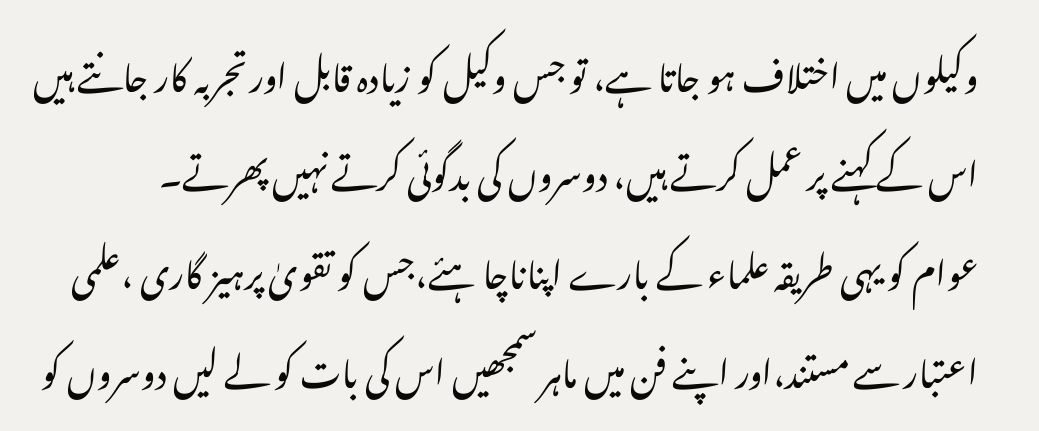وکیلوں میں اختلاف ہو جاتا ہے، تو جس وکیل کو زیادہ قابل اور تجربہ کار جانتے ہیں اس کے کہنے پر عمل کرتے ہیں، دوسروں کی بدگوئی کرتے نہیں پھرتے۔
عوام کو یہی طریقہ علماء کے بارے اپناناچا ہئے،جس کو تقویٰ پرہیز گاری ،علمی اعتبار سے مستند،اور اپنے فن میں ماہر سمجھیں اس کی بات کو لے لیں دوسروں کو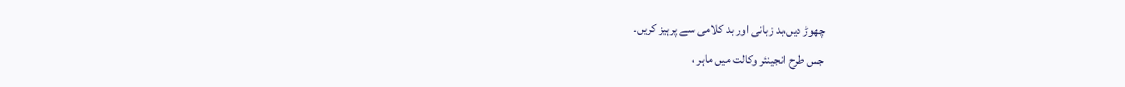چھوڑ دیں،بد زبانی اور بد کلامی سے پرہیز کریں۔
جس طرح انجینئر وکالت میں ماہر ،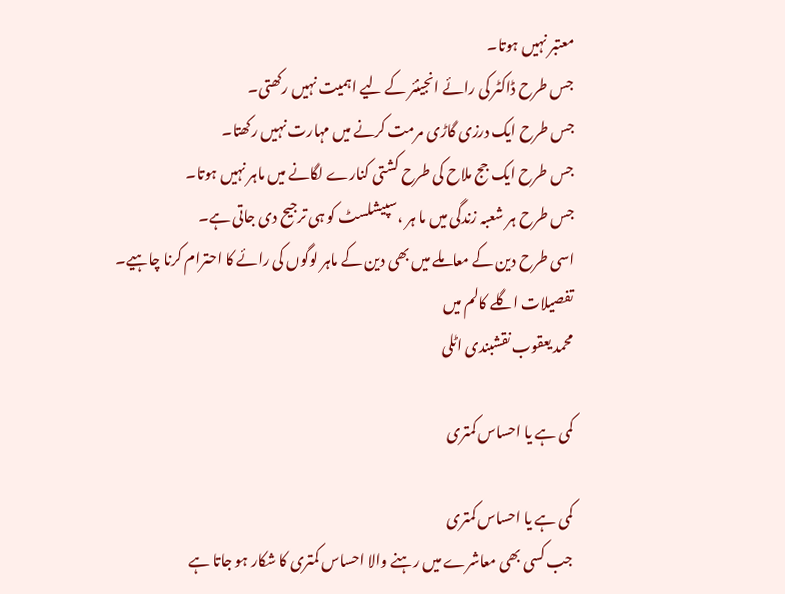معتبر نہیں ہوتا۔
جس طرح ڈاکٹر کی رائے انجینئر کے لیے اہمیت نہیں رکھتی۔
جس طرح ایک درزی گاڑی مرمت کرنے میں مہارت نہیں رکھتا۔
جس طرح ایک جج ملاح کی طرح کشتی کنارے لگانے میں ماہر نہیں ہوتا۔
جس طرح ہر شعبہ زندگی میں ما ہر ،سپیشلسٹ کو ہی ترجیح دی جاتی ہے۔
اسی طرح دین کے معاملے میں بھی دین کے ماہر لوگوں کی رائے کا احترام کرنا چاہیے۔
تفصیلات اگلے کالم میں
محمد یعقوب نقشبندی اٹلی

کمی ہے یا احساس کمتری

کمی ہے یا احساس کمتری
جب کسی بھی معاشرے میں رہنے والا احساس کمتری کا شکار ہو جاتا ہے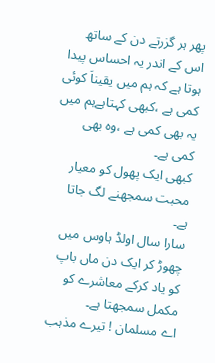پھر ہر گزرتے دن کے ساتھ اس کے اندر یہ احساس پیدا ہوتا ہے کہ ہم میں یقیناَ کوئی کمی ہے ،کبھی کہتاہےہم میں یہ بھی کمی ہے ،وہ بھی کمی ہے۔
کبھی ایک پھول کو معیار محبت سمجھنے لگ جاتا ہے۔
سارا سال اولڈ ہاوس میں چھوڑ کر ایک دن ماں باپ کو یاد کرکے معاشرے کو مکمل سمجھتا ہے۔
اے مسلمان ! تیرے مذہب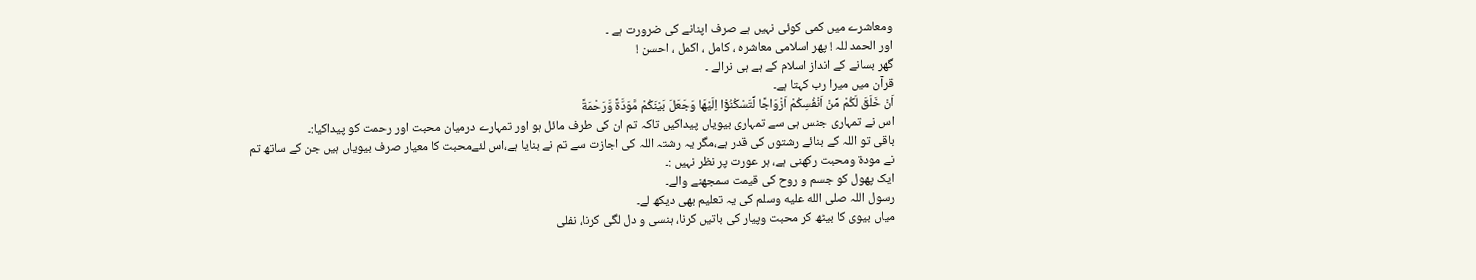ومعاشرے میں کمی کوئی نہیں ہے صرف اپنانے کی ضرورت ہے ۔
اور الحمد للہ ! پھر اسلامی معاشرہ ، کامل ، اکمل ، احسن !
گھر بسانے کے انداز اسلام کے ہے ہی نرالے ۔
قرآن میں میرا رب کہتا ہے۔
اَنْ خَلَقَ لَكُمْ مِّنْ اَنْفُسِكُمْ اَزْوَاجًا لِّتَسْكُنُوْٓا اِلَيْهَا وَجَعَلَ بَيْنَكُمْ مَّوَدَّةً وَّرَحْمَةً
اس نے تمہاری جنس ہی سے تمہاری بیویاں پیداکیں تاکہ تم ان کی طرف مائل ہو اور تمہارے درمیان محبت اور رحمت کو پیداکیا:۔
باقی تو اللہ کے بنائے رشتوں کی قدر ہے،مگر یہ رشتہ اللہ کی اجازت سے تم نے بنایا ہے،اس لئےمحبت کا معیار صرف بیویاں ہیں جن کے ساتھ تم نے مودۃ ومحبت رکھنی ہے، ہر عورت پر نظر نہیں :۔
ایک پھول کو جسم و روح کی قیمت سمجھنے والے۔
رسول اللہ صلى الله عليه وسلم کی یہ تعلیم بھی دیکھ لے۔
میاں بیوی کا بیٹھ کر محبت وپیار کی باتیں کرنا، ہنسی و دل لگی کرنا، نفلی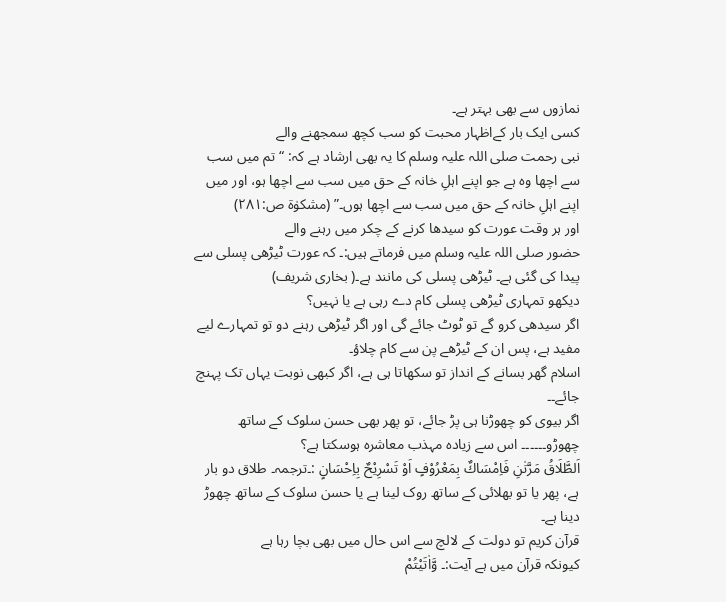نمازوں سے بھی بہتر ہے۔
کسی ایک بار کےاظہار محبت کو سب کچھ سمجھنے والے
نبی رحمت صلی اللہ علیہ وسلم کا یہ بھی ارشاد ہے کہ: “تم میں سب سے اچھا وہ ہے جو اپنے اہلِ خانہ کے حق میں سب سے اچھا ہو، اور میں اپنے اہلِ خانہ کے حق میں سب سے اچھا ہوں۔” (مشکوٰة ص:۲۸۱)
اور ہر وقت عورت کو سیدھا کرنے کے چکر میں رہنے والے
حضور صلی اللہ علیہ وسلم میں فرماتے ہیں:۔ کہ عورت ٹیڑھی پسلی سے پیدا کی گئی ہے۔ ٹیڑھی پسلی کی مانند ہے۔( بخاری شریف)
دیکھو تمہاری ٹیڑھی پسلی کام دے رہی ہے یا نہیں؟
اگر سیدھی کرو گے تو ٹوٹ جائے گی اور اگر ٹیڑھی رہنے دو تو تمہارے لیے مفید ہے، پس ان کے ٹیڑھے پن سے کام چلاؤ۔
اسلام گھر بسانے کے انداز تو سکھاتا ہی ہے، اگر کبھی نوبت یہاں تک پہنچ جائے۔۔
اگر بیوی کو چھوڑنا ہی پڑ جائے، تو پھر بھی حسن سلوک کے ساتھ چھوڑو۔۔۔۔۔۔ اس سے زیادہ مہذب معاشرہ ہوسکتا ہے؟
اَلطَّلَاقُ مَرَّتٰنِ فَاِمْسَاكٌ بِمَعْرُوْفٍ اَوْ تَسْرِيْحٌ بِاِحْسَانٍ :۔ترجمہ۔ طلاق دو بار ہے، پھر یا تو بھلائی کے ساتھ روک لینا ہے یا حسن سلوک کے ساتھ چھوڑ دینا ہے۔
قرآن کریم تو دولت کے لالچ سے اس حال میں بھی بچا رہا ہے
کیونکہ قرآن میں ہے آیت:۔ وَّاٰتَيْتُمْ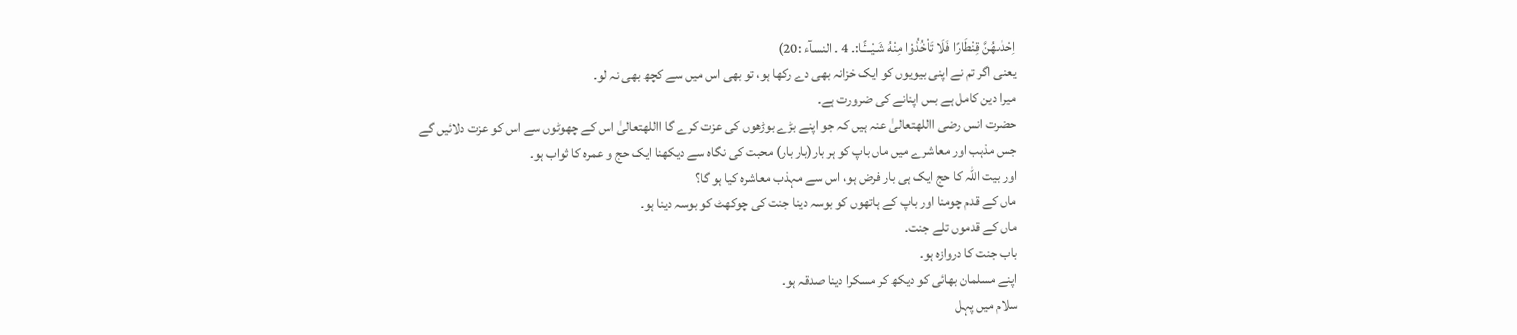اِحْدٰىھُنَّ قِنْطَارًا فَلَا تَاْخُذُوْا مِنْهُ شَـيْـــًٔـا:۔ 4 ۔ النسآء :20)
یعنی اگر تم نے اپنی بیویوں کو ایک خزانہ بھی دے رکھا ہو، تو بھی اس میں سے کچھ بھی نہ لو۔
میرا دین کامل ہے بس اپنانے کی ضرورت ہے۔
حضرت انس رضی االلهتعالیٰ عنہ ہیں کہ جو اپنے بڑے بوڑھوں کی عزت کرے گا االلهتعالیٰ اس کے چھوٹوں سے اس کو عزت دلائیں گے
جس مذہب اور معاشرے میں ماں باپ کو ہر بار(بار بار) محبت کی نگاہ سے دیکھنا ایک حج و عمرہ کا ثواب ہو۔
اور بیت اللہ کا حج ایک ہی بار فرض ہو، اس سے مہذب معاشرہ کیا ہو گا؟
ماں کے قدم چومنا اور باپ کے ہاتھوں کو بوسہ دینا جنت کی چوکھٹ کو بوسہ دینا ہو۔
ماں کے قدموں تلے جنت۔
باب جنت کا دروازہ ہو۔
اپنے مسلمان بھائی کو دیکھ کر مسکرا دینا صدقہ ہو۔
سلام میں پہل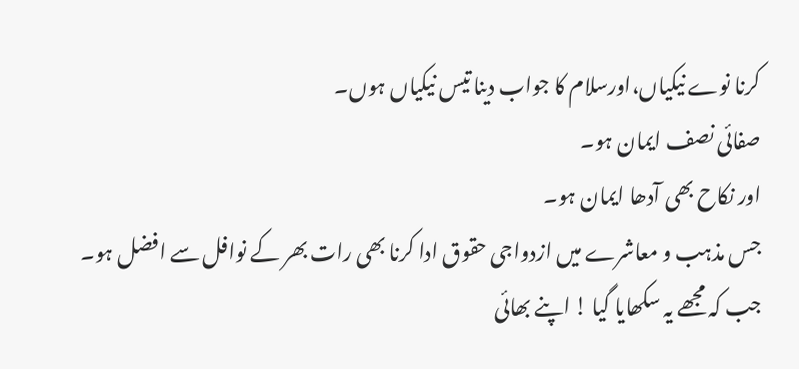کرنا نوے نیکیاں،اورسلام کا جواب دینا تیس نیکیاں ہوں۔
صفائی نصف ایمان ہو۔
اور نکاح بھی آدھا ایمان ہو۔
جس مذہب و معاشرے میں ازدواجی حقوق ادا کرنا بھی رات بھر کے نوافل سے افضل ہو۔
جب کہ مجھے یہ سکھایا گیا ! اپنے بھائی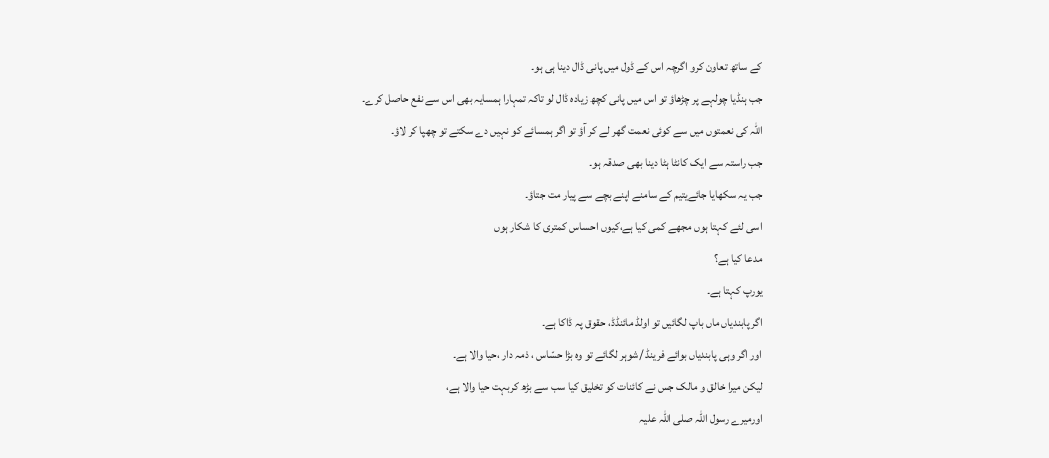کے ساتھ تعاون کرو اگرچہ اس کے ڈول میں پانی ڈال دینا ہی ہو۔
جب ہنڈیا چولہے پر چڑھاؤ تو اس میں پانی کچھ زیادہ ڈال لو تاکہ تمہارا ہمسایہ بھی اس سے نفع حاصل کرے۔
اللہ کی نعمتوں میں سے کوئی نعمت گھر لے کر آؤ تو اگر ہمسائے کو نہیں دے سکتے تو چھپا کر لاؤ۔
جب راستہ سے ایک کانٹا ہٹا دینا بھی صدقہ ہو۔
جب یہ سکھایا جائےیتیم کے سامنے اپنے بچے سے پیار مت جتاؤ۔
اسی لئے کہتا ہوں مجھے کمی کیا ہے،کیوں احساس کمتری کا شکار ہوں
مدعا کیا ہے؟
یورپ کہتا ہے۔
اگر پابندیاں ماں باپ لگائیں تو اولڈ مائنڈڈ، حقوق پہ ڈاکا ہے۔
اور اگر وہی پابندیاں بوائے فرینڈ /شوہر لگائے تو وہ بڑا حسّاس ، ذمہ دار ،حیا والا ہے۔
لیکن میرا خالق و مالک جس نے کائنات کو تخلیق کیا سب سے بڑھ کربہت حیا والا ہے،
اورمیرے رسول اللہ صلی اللہ علیہ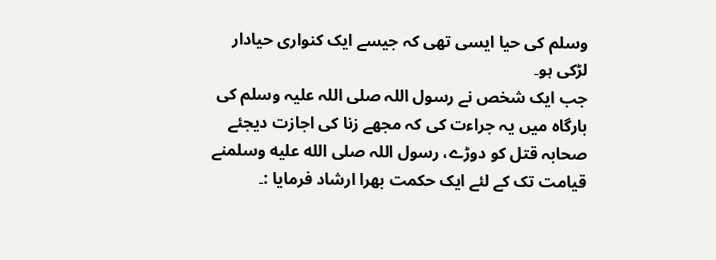وسلم کی حیا ایسی تھی کہ جیسے ایک کنواری حیادار لڑکی ہو۔
جب ایک شخص نے رسول اللہ صلی اللہ علیہ وسلم کی بارگاہ میں یہ جراءت کی کہ مجھے زنا کی اجازت دیجئے صحابہ قتل کو دوڑے، رسول اللہ صلى الله عليه وسلمنے قیامت تک کے لئے ایک حکمت بھرا ارشاد فرمایا :۔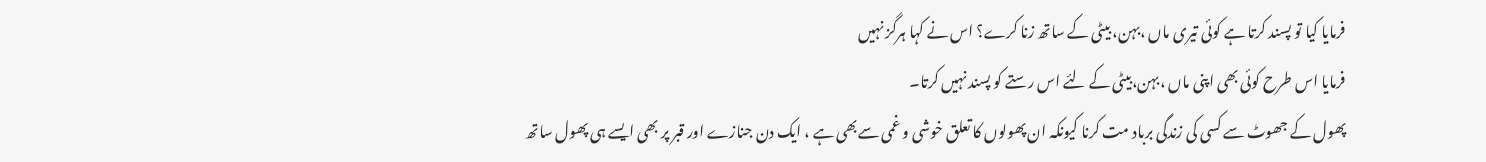فرمایا کیا تو پسند کرتا ہے کوئی تیری ماں ،بہن، بیٹی کے ساتھ زنا کرے؟ اس نے کہا ہرگز نہیں
فرمایا اس طرح کوئی بھی اپنی ماں ،بہن،بیٹی کے لئے اس رستے کو پسند نہیں کرتا۔
پھول کے جھوٹ سے کسی کی زندگی برباد مت کرنا کیونکہ ان پھولوں کا تعلق خوشی و غمی سےبھی ہے ، ایک دن جنازے اور قبر پر بھی ایسے ہی پھول ساتھ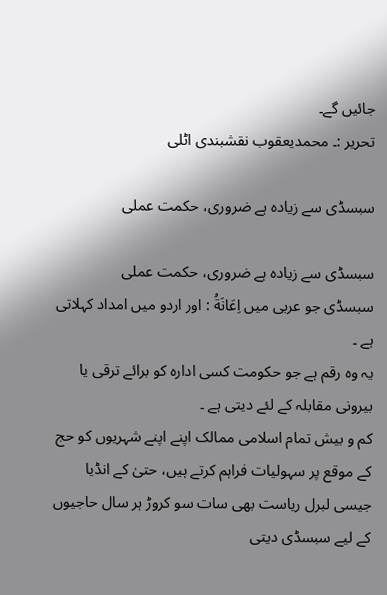جائیں گے۔
تحریر :۔ محمدیعقوب نقشبندی اٹلی

سبسڈی سے زیادہ ہے ضروری، حکمت عملی

سبسڈی سے زیادہ ہے ضروری، حکمت عملی
سبسڈی جو عربی میں اِعَانَةُ : اور اردو میں امداد کہلاتی ہے ۔
یہ وہ رقم ہے جو حکومت کسی ادارہ کو برائے ترقی یا بیرونی مقابلہ کے لئے دیتی ہے ۔
کم و بیش تمام اسلامی ممالک اپنے اپنے شہریوں کو حج کے موقع پر سہولیات فراہم کرتے ہیں، حتیٰ کے انڈیا جیسی لبرل ریاست بھی سات سو کروڑ ہر سال حاجیوں کے لیے سبسڈی دیتی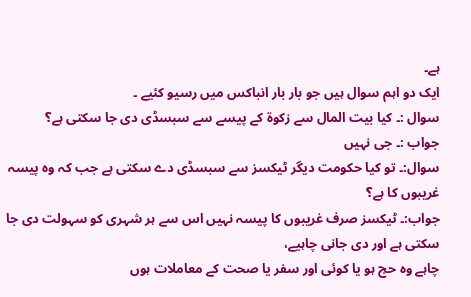ہے۔
ایک دو اہم سوال ہیں جو بار بار انباکس میں رسیو کئیے ۔
سوال :۔ کیا بیت المال سے زکوۃ کے پیسے سے سبسڈی دی جا سکتی ہے؟
جواب :۔ جی نہیں
سوال:۔ تو کیا حکومت دیگر ٹیکسز سے سبسڈی دے سکتی ہے جب کہ وہ پیسہ غریبوں کا ہے؟
جواب:۔ ٹیکسز صرف غریبوں کا پیسہ نہیں اس سے ہر شہری کو سہولت دی جا سکتی ہے اور دی جانی چاہیے،
چاہے وہ حج ہو یا کوئی اور سفر یا صحت کے معاملات ہوں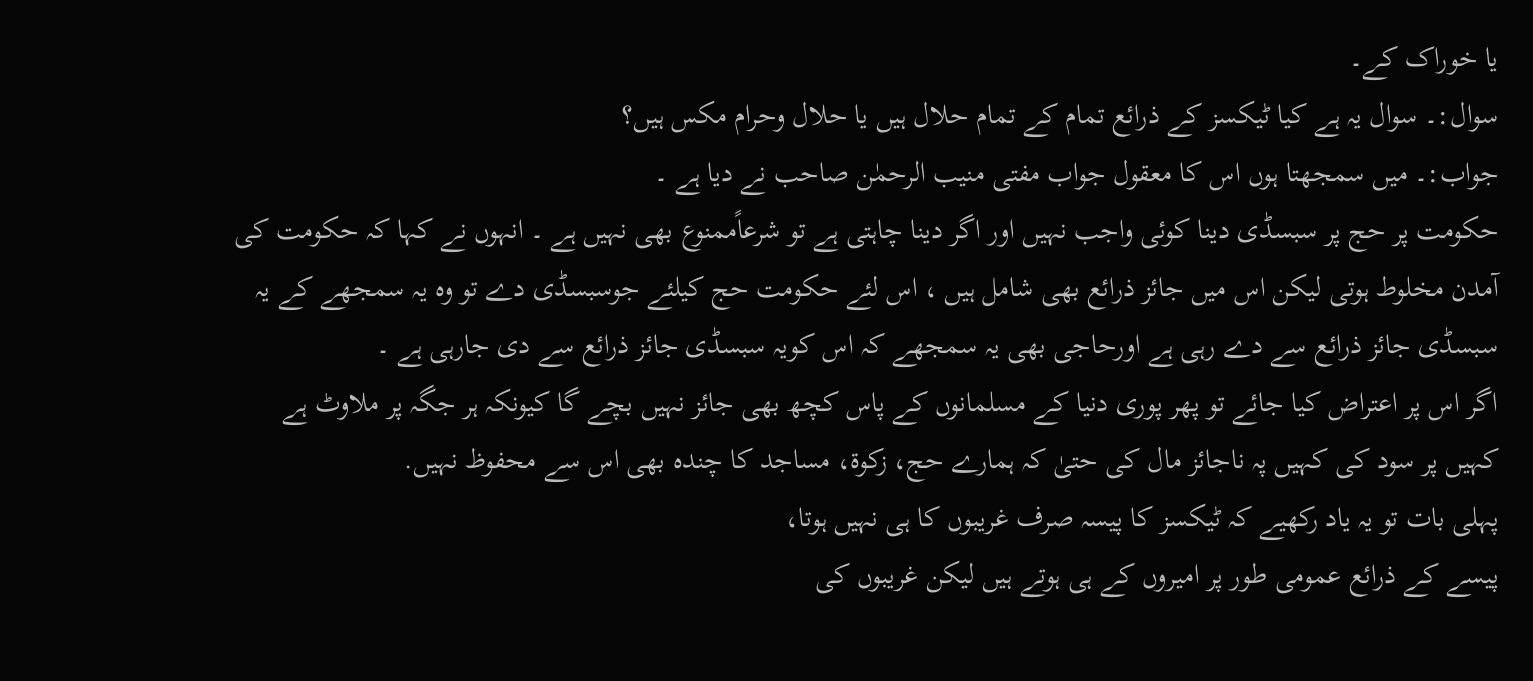یا خوراک کے۔
سوال:۔ سوال یہ ہے کیا ٹیکسز کے ذرائع تمام کے تمام حلال ہیں یا حلال وحرام مکس ہیں؟
جواب:۔ میں سمجھتا ہوں اس کا معقول جواب مفتی منیب الرحمٰن صاحب نے دیا ہے ۔
حکومت پر حج پر سبسڈی دینا کوئی واجب نہیں اور اگر دینا چاہتی ہے تو شرعاًممنوع بھی نہیں ہے ۔ انہوں نے کہا کہ حکومت کی آمدن مخلوط ہوتی لیکن اس میں جائز ذرائع بھی شامل ہیں ، اس لئے حکومت حج کیلئے جوسبسڈی دے تو وہ یہ سمجھے کے یہ سبسڈی جائز ذرائع سے دے رہی ہے اورحاجی بھی یہ سمجھے کہ اس کویہ سبسڈی جائز ذرائع سے دی جارہی ہے ۔
اگر اس پر اعتراض کیا جائے تو پھر پوری دنیا کے مسلمانوں کے پاس کچھ بھی جائز نہیں بچے گا کیونکہ ہر جگہ پر ملاوٹ ہے کہیں پر سود کی کہیں پہ ناجائز مال کی حتیٰ کہ ہمارے حج، زکوۃ، مساجد کا چندہ بھی اس سے محفوظ نہیں.
پہلی بات تو یہ یاد رکھیے کہ ٹیکسز کا پیسہ صرف غریبوں کا ہی نہیں ہوتا،
پیسے کے ذرائع عمومی طور پر امیروں کے ہی ہوتے ہیں لیکن غریبوں کی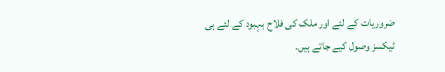ضروریات کے لئے اور ملک کی فلاح بہبود کے لئے ہی ٹیکسز وصول کیے جاتے ہیں۔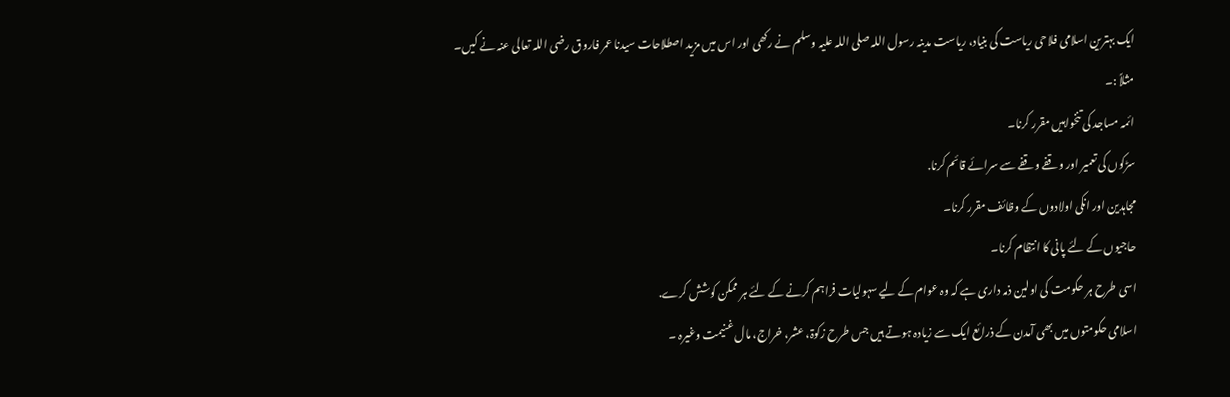ایک بہترین اسلامی فلاحی ریاست کی بنیاد، ریاست مدینہ رسول اللہ صلی اللہ علیہ وسلم نے رکھی اور اس میں مزید اصطلاحات سیدنا عمر فاروق رضی اللہ تعالی عنہ نے کیں۔
مثلاً :۔
ائمہ مساجد کی تنخواہیں مقرر کرنا۔
سڑکوں کی تعمیر اور وقفے وقفے سے سرائے قائم کرنا.
مجاہدین اور انکی اولادوں کے وظائف مقرر کرنا۔
حاجیوں کے لئے پانی کا انتظام کرنا۔
اسی طرح ہر حکومت کی اولین ذمہ داری ہے کہ وہ عوام کے لیے سہولیات فراہم کرنے کے لئے ہر ممکن کوشش کرے.
اسلامی حکومتوں میں بھی آمدن کے ذرائع ایک سے زیادہ ہوتے ہیں جس طرح زکوۃ، عشر، خراج، مال غنیمت وغیرہ ۔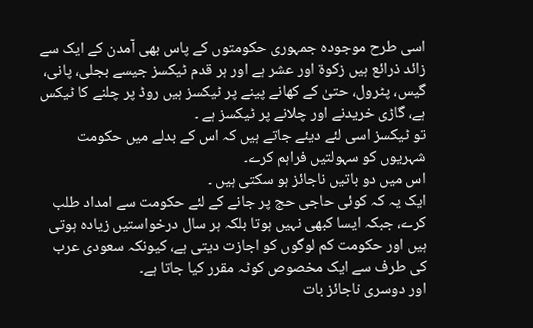اسی طرح موجودہ جمہوری حکومتوں کے پاس بھی آمدن کے ایک سے زائد ذرائع ہیں زکوۃ اور عشر ہے اور ہر قدم ٹیکسز جیسے بجلی، پانی، گیس، پٹرول، حتیٰ کے کھانے پینے پر ٹیکسز ہیں روڈ پر چلنے کا ٹیکس ہے، گاڑی خریدنے اور چلانے پر ٹیکسز ہے ۔
تو ٹیکسز اسی لئے دیئے جاتے ہیں کہ اس کے بدلے میں حکومت شہریوں کو سہولتیں فراہم کرے۔
اس میں دو باتیں ناجائز ہو سکتی ہیں ۔
ایک یہ کہ کوئی حاجی حج پر جانے کے لئے حکومت سے امداد طلب کرے، جبکہ ایسا کبھی نہیں ہوتا بلکہ ہر سال درخواستیں زیادہ ہوتی ہیں اور حکومت کم لوگوں کو اجازت دیتی ہے، کیونکہ سعودی عرب کی طرف سے ایک مخصوص کوٹہ مقرر کیا جاتا ہے۔
اور دوسری ناجائز بات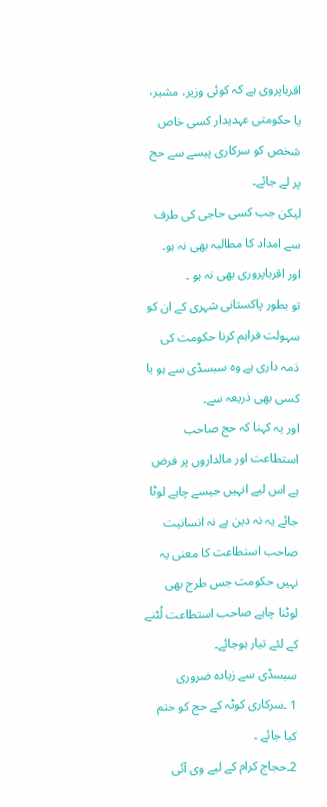اقرباپروی ہے کہ کوئی وزیر، مشیر، یا حکومتی عہدیدار کسی خاص شخص کو سرکاری پیسے سے حج پر لے جائے۔
لیکن جب کسی حاجی کی طرف سے امداد کا مطالبہ بھی نہ ہو۔
اور اقرباپروری بھی نہ ہو ۔
تو بطور پاکستانی شہری کے ان کو سہولت فراہم کرنا حکومت کی ذمہ داری ہے وہ سبسڈی سے ہو یا کسی بھی ذریعہ سے۔
اور یہ کہنا کہ حج صاحب استطاعت اور مالداروں پر فرض ہے اس لیے انہیں جیسے چاہے لوٹا جائے یہ نہ دین ہے نہ انسانیت صاحب استطاعت کا معنی یہ نہیں حکومت جس طرح بھی لوٹنا چاہے صاحب استطاعت لُٹنے کے لئے تیار ہوجائے۔
سبسڈی سے زیادہ ضروری
1 ۔سرکاری کوٹہ کے حج کو ختم کیا جائے ۔
2۔حجاج کرام کے لیے وی آئی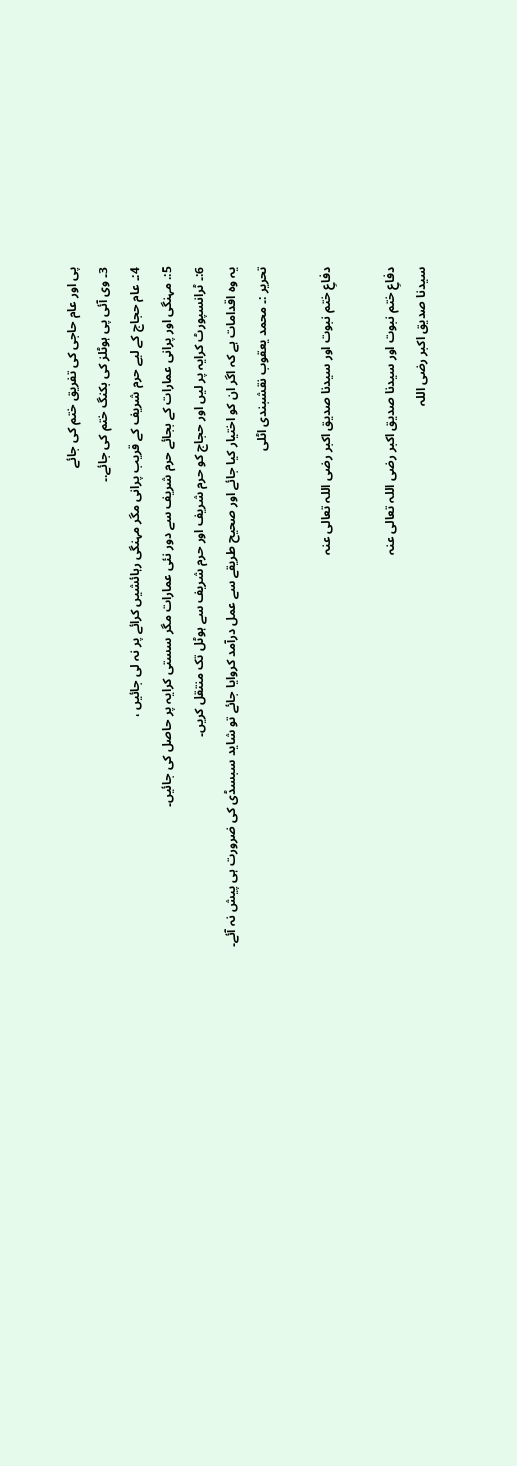پی اور عام حاجی کی تفریق ختم کی جائے
3۔ وی آئی پی ہوٹلز کی بکنگ ختم کی جائے.۔
4:۔ عام حجاج کے لیے حرم شریف کے قریب پرانی مگر مہنگی رہائشیں کرائے پر نہ لی جائیں ،
5:. مہنگی اور پرانی عمارات کے بجائے حرم شریف سے دور نئی عمارات مگر سستی کرایہ پر حاصل کی جائیں۔
6:۔ ٹرانسپورٹ کرایہ پر لیں اور حجاج کو حرم شریف اور حرم شریف سے ہوٹل تک منتقل کریں۔
یہ وہ اقدامات ہے کہ اگر ان کو اختیار کیا جائے اور صحیح طریقے سے عمل درآمد کروایا جائے تو شاید سبسڈی کی ضرورت ہی پیش نہ آئے۔
تحریر :۔ محمد یعقوب نقشبندی اٹلی

دفاعِ ختم نبوت اور سیدنا صدیق اکبر رضی اللہ تعالی عنہ

دفاعِ ختم نبوت اور سیدنا صدیق اکبر رضی اللہ تعالی عنہ
سیدنا صدیق اکبر رضی اللہ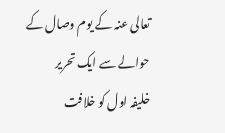تعالی عنہ کے یوم وصال کے حوالے سے ایک تحریر
خلیفہ اول کو خلافت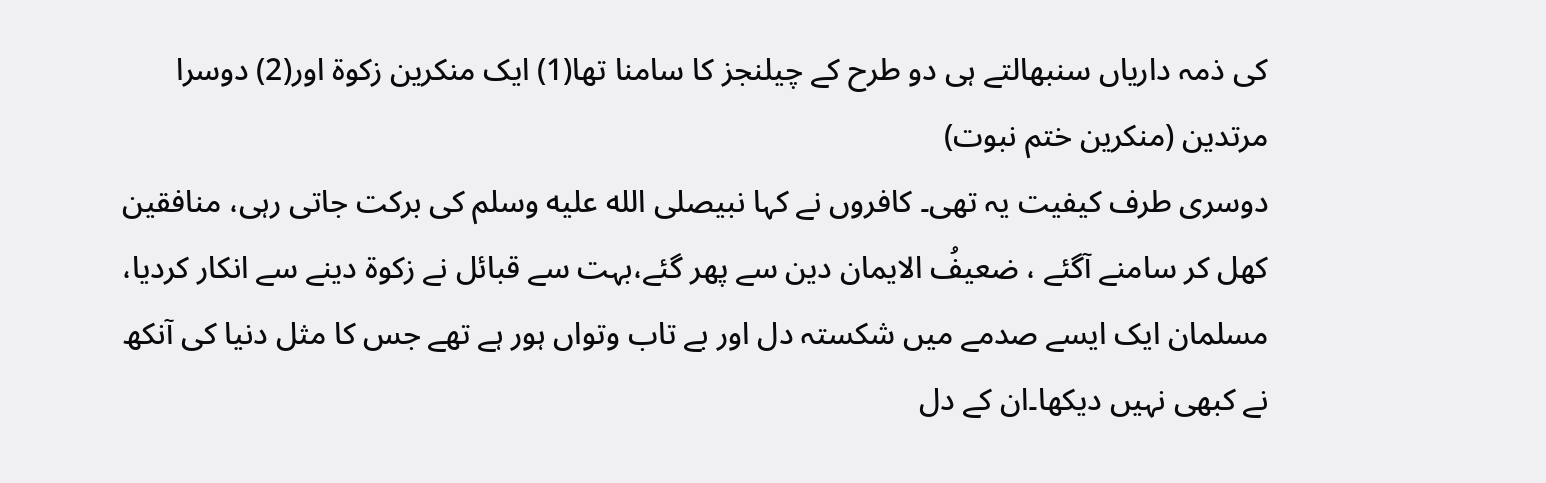کی ذمہ داریاں سنبھالتے ہی دو طرح کے چیلنجز کا سامنا تھا(1) ایک منکرین زکوۃ اور(2) دوسرا مرتدین (منکرین ختم نبوت)
دوسری طرف کیفیت یہ تھی۔ کافروں نے کہا نبیصلى الله عليه وسلم کی برکت جاتی رہی، منافقین کھل کر سامنے آگئے ، ضعیفُ الایمان دین سے پھر گئے،بہت سے قبائل نے زکوۃ دینے سے انکار کردیا، مسلمان ایک ایسے صدمے میں شکستہ دل اور بے تاب وتواں ہور ہے تھے جس کا مثل دنیا کی آنکھ نے کبھی نہیں دیکھا۔ان کے دل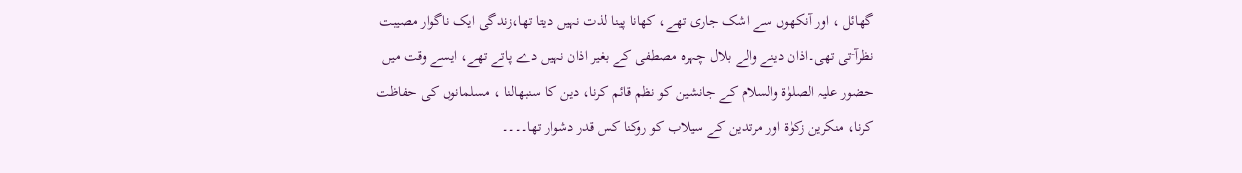گھائل ، اور آنکھوں سے اشک جاری تھے، کھانا پینا لذت نہیں دیتا تھا،زندگی ایک ناگوار مصیبت نظرآ ۤتی تھی۔اذان دینے والے بلال چہرہ مصطفی کے بغیر اذان نہیں دے پاتے تھے، ایسے وقت میں حضور علیہ الصلوٰۃ والسلام کے جانشین کو نظم قائم کرنا، دین کا سنبھالنا ، مسلمانوں کی حفاظت کرنا، منکرین زکوٰۃ اور مرتدین کے سیلاب کو روکنا کس قدر دشوار تھا۔۔۔۔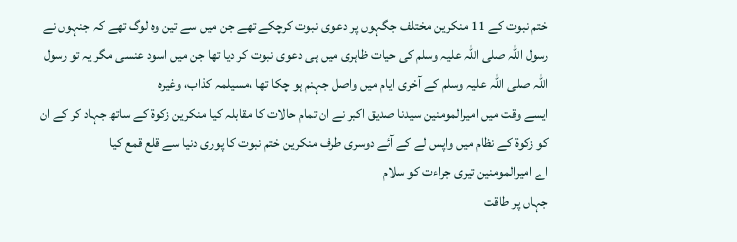ختم نبوت کے 11 منکرین مختلف جگہوں پر دعوی نبوت کرچکے تھے جن میں سے تین وہ لوگ تھے کہ جنہوں نے رسول اللہ صلی اللہ علیہ وسلم کی حیات ظاہری میں ہی دعوی نبوت کر دیا تھا جن میں اسود عنسی مگر یہ تو رسول اللہ صلی اللہ علیہ وسلم کے آخری ایام میں واصل جہنم ہو چکا تھا ،مسیلمہ کذاب، وغیرہ
ایسے وقت میں امیرالمومنین سیدنا صدیق اکبر نے ان تمام حالات کا مقابلہ کیا منکرین زکوۃ کے ساتھ جہاد کر کے ان کو زکوۃ کے نظام میں واپس لے کے آئے دوسری طرف منکرین ختم نبوت کا پوری دنیا سے قلع قمع کیا
اے امیرالمومنین تیری جراءت کو سلام
جہاں پر طاقت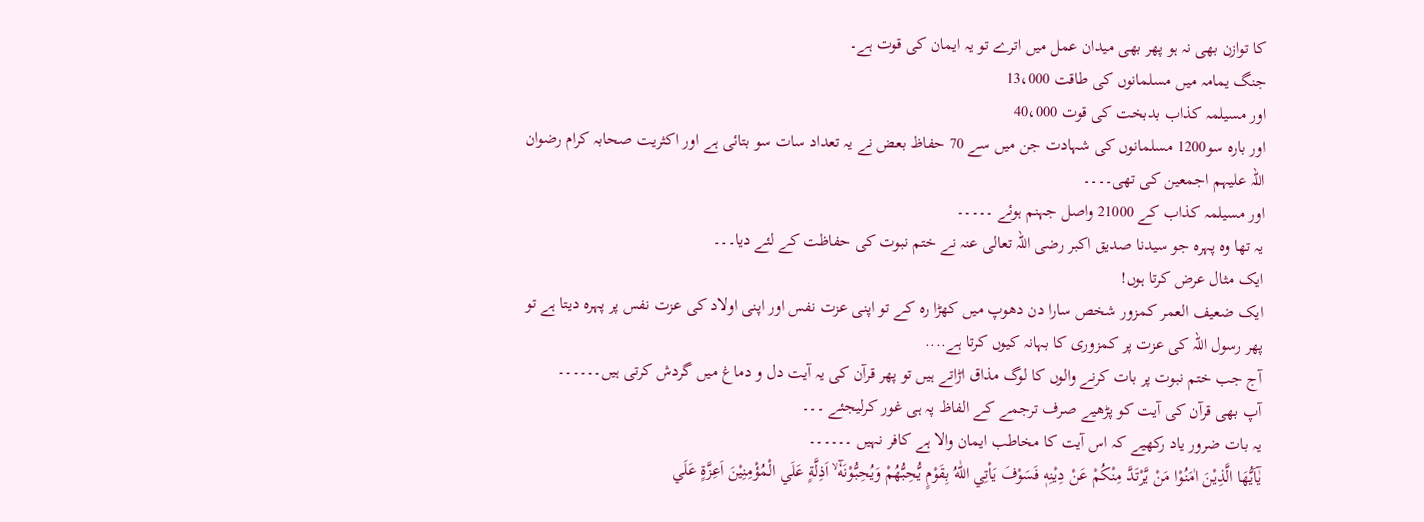کا توازن بھی نہ ہو پھر بھی میدان عمل میں اترے تو یہ ایمان کی قوت ہے۔
جنگ یمامہ میں مسلمانوں کی طاقت 13،000
اور مسیلمہ کذاب بدبخت کی قوت 40،000
اور بارہ سو1200 مسلمانوں کی شہادت جن میں سے 70 حفاظ بعض نے یہ تعداد سات سو بتائی ہے اور اکثریت صحابہ کرام رضوان اللہ علیہم اجمعین کی تھی۔۔۔۔
اور مسیلمہ کذاب کے 21000 واصل جہنم ہوئے ۔۔۔۔۔
یہ تھا وہ پہرہ جو سیدنا صدیق اکبر رضی اللہ تعالی عنہ نے ختم نبوت کی حفاظت کے لئے دیا۔۔۔
ایک مثال عرض کرتا ہوں!
ایک ضعیف العمر کمزور شخص سارا دن دھوپ میں کھڑا رہ کے تو اپنی عزت نفس اور اپنی اولاد کی عزت نفس پر پہرہ دیتا ہے تو پھر رسول اللہ کی عزت پر کمزوری کا بہانہ کیوں کرتا ہے....
آج جب ختم نبوت پر بات کرنے والوں کا لوگ مذاق اڑاتے ہیں تو پھر قرآن کی یہ آیت دل و دماغ میں گردش کرتی ہیں۔۔۔۔۔۔
آپ بھی قرآن کی آیت کو پڑھیے صرف ترجمے کے الفاظ پہ ہی غور کرلیجئے ۔۔۔
یہ بات ضرور یاد رکھیے کہ اس آیت کا مخاطب ایمان والا ہے کافر نہیں ۔۔۔۔۔۔
يٰٓاَيُّھَا الَّذِيْنَ اٰمَنُوْا مَنْ يَّرْتَدَّ مِنْكُمْ عَنْ دِيْنِهٖ فَسَوْفَ يَاْتِي اللّٰهُ بِقَوْمٍ يُّحِبُّهُمْ وَيُحِبُّوْنَهٗٓ ۙ اَذِلَّةٍ عَلَي الْمُؤْمِنِيْنَ اَعِزَّةٍ عَلَي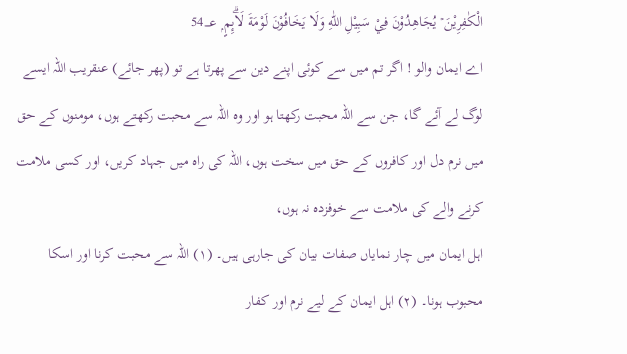الْكٰفِرِيْنَ ۡ يُجَاهِدُوْنَ فِيْ سَبِيْلِ اللّٰهِ وَلَا يَخَافُوْنَ لَوْمَةَ لَاۗىِٕمٍ ۭ 54؀
اے ایمان والو ! اگر تم میں سے کوئی اپنے دین سے پھرتا ہے تو (پھر جائے) عنقریب اللہ ایسے لوگ لے آئے گا، جن سے اللہ محبت رکھتا ہو اور وہ اللہ سے محبت رکھتے ہوں، مومنوں کے حق میں نرم دل اور کافروں کے حق میں سخت ہوں، اللہ کی راہ میں جہاد کریں، اور کسی ملامت کرنے والے کی ملامت سے خوفزدہ نہ ہوں،
اہل ایمان میں چار نمایاں صفات بیان کی جارہی ہیں۔ (١) اللہ سے محبت کرنا اور اسکا محبوب ہونا۔ (٢) اہل ایمان کے لیے نرم اور کفار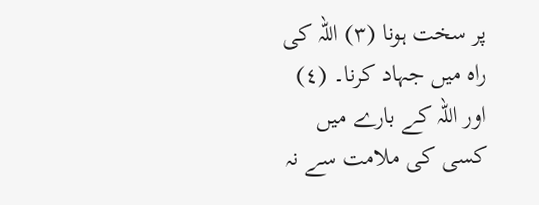پر سخت ہونا (٣) اللہ کی راہ میں جہاد کرنا۔ (٤) اور اللہ کے بارے میں کسی کی ملامت سے نہ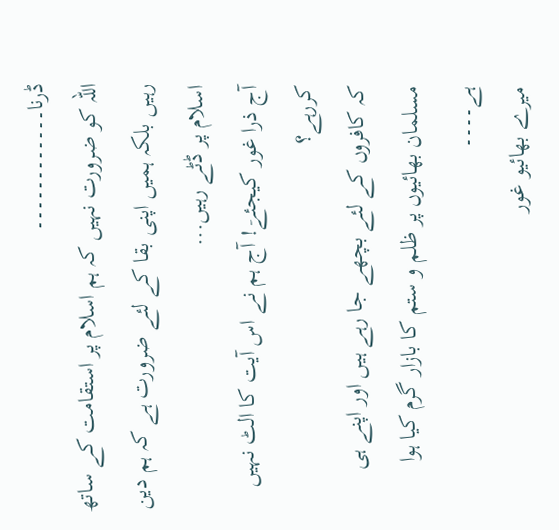ڈرنا۔۔۔۔۔۔۔۔۔۔۔۔
اللہ کو ضرورت نہیں کہ ہم اسلام پر استقامت کے ساتھ رہیں بلکہ ہمیں اپنی بقا کے لئے ضرورت ہے کہ ہم دین اسلام پر ڈٹے رہیں...
آج ذرا غور کیجئےۤ! آج ہم نے اس آیت کا الٹ نہیں کررہے؟
کہ کافروں کے لئے بچھے جا رہے ہیں اور اپنے ہی مسلمان بھائیوں پر ظلم و ستم کا بازار گرم کیا ہوا ہے۔۔۔۔
میرے بھائیو غور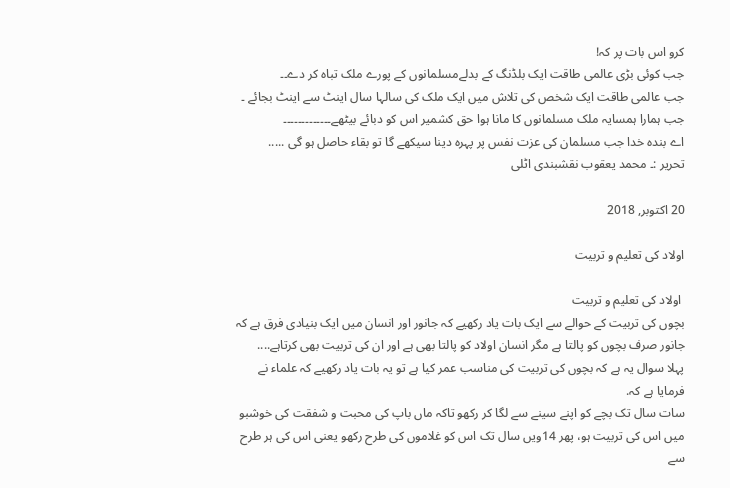کرو اس بات پر کہ!
جب کوئی بڑی عالمی طاقت ایک بلڈنگ کے بدلےمسلمانوں کے پورے ملک تباہ کر دے۔۔
جب عالمی طاقت ایک شخص کی تلاش میں ایک ملک کی سالہا سال اینٹ سے اینٹ بجائے ۔
جب ہمارا ہمسایہ ملک مسلمانوں کا مانا ہوا حق کشمیر اس کو دبائے بیٹھے۔۔۔۔۔۔۔۔۔۔۔۔۔
اے بندہ خدا جب مسلمان کی عزت نفس پر پہرہ دینا سیکھے گا تو بقاء حاصل ہو گی .....
تحریر :۔ محمد یعقوب نقشبندی اٹلی

20 اکتوبر, 2018

اولاد کی تعلیم و تربیت

 اولاد کی تعلیم و تربیت
بچوں کی تربیت کے حوالے سے ایک بات یاد رکھیے کہ جانور اور انسان میں ایک بنیادی فرق ہے کہ جانور صرف بچوں کو پالتا ہے مگر انسان اولاد کو پالتا بھی ہے اور ان کی تربیت بھی کرتاہے....
پہلا سوال یہ ہے کہ بچوں کی تربیت کی مناسب عمر کیا ہے تو یہ بات یاد رکھیے کہ علماء نے فرمایا ہے کہ.
سات سال تک بچے کو اپنے سینے سے لگا کر رکھو تاکہ ماں باپ کی محبت و شفقت کی خوشبو میں اس کی تربیت ہو، پھر 14ویں سال تک اس کو غلاموں کی طرح رکھو یعنی اس کی ہر طرح سے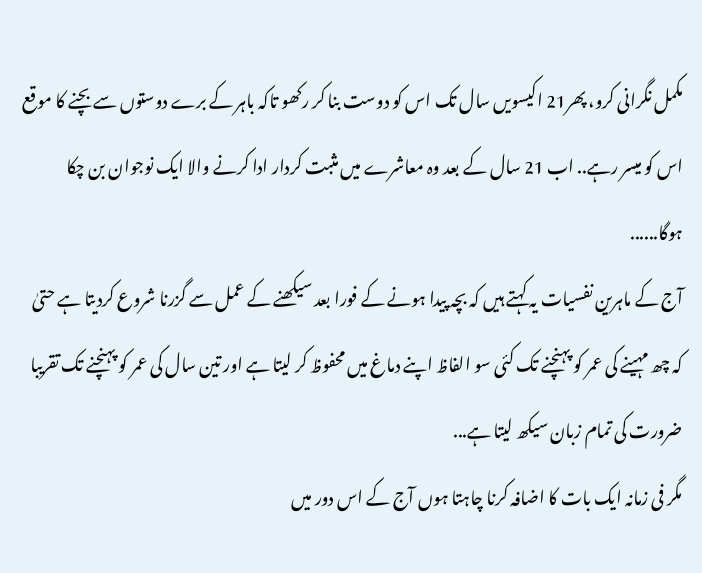مکمل نگرانی کرو، پھر21 اکیسویں سال تک اس کو دوست بنا کر رکھو تاکہ باہر کے برے دوستوں سے بچنے کا موقع اس کو میسر رہے.. اب 21 سال کے بعد وہ معاشرے میں مثبت کردار ادا کرنے والا ایک نوجوان بن چکا ہوگا......
آج کے ماہرین نفسیات یہ کہتے ہیں کہ بچہ پیدا ہونے کے فورا بعد سیکھنے کے عمل سے گزرنا شروع کردیتا ہے حتیٰ کہ چھ مہینے کی عمر کو پہنچنے تک کئی سو الفاظ اپنے دماغ میں محفوظ کر لیتا ہے اور تین سال کی عمر کو پہنچنے تک تقریبا ضرورت کی تمام زبان سیکھ لیتا ہے...
مگر فی زمانہ ایک بات کا اضافہ کرنا چاہتا ہوں آج کے اس دور میں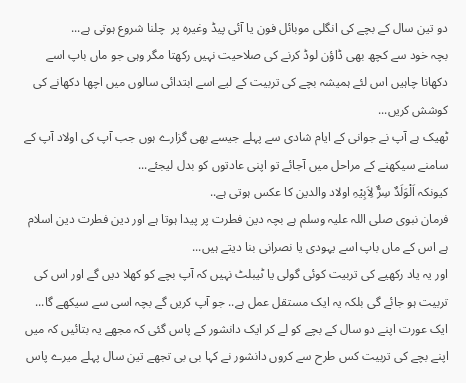دو تین سال کے بچے کی انگلی موبائل فون یا آئی پیڈ وغیرہ پر  چلنا شروع ہوتی ہے...
بچہ خود سے کچھ بھی ڈاؤن لوڈ کرنے کی صلاحیت نہیں رکھتا مگر وہی جو ماں باپ اسے دکھانا چاہیں اس لئے ہمیشہ بچے کی تربیت کے لیے اسے ابتدائی سالوں میں اچھا دکھانے کی کوشش کریں...
ٹھیک ہے آپ نے جوانی کے ایام شادی سے پہلے جیسے بھی گزارے ہوں جب آپ کی اولاد آپ کے سامنے سیکھنے کے مراحل میں آجائے تو اپنی عادتوں کو بدل لیجئے...
کیونکہ اَلْوَلَدٌ سِرٌّ لِاَبِیْہِ اولاد والدین کا عکس ہوتی ہے..
فرمان نبوی صلی اللہ علیہ وسلم ہے بچہ دین فطرت پر پیدا ہوتا ہے اور دین فطرت دین اسلام ہے اس کے ماں باپ اسے یہودی یا نصرانی بنا دیتے ہیں...
اور یہ یاد رکھیے کی تربیت کوئی گولی یا ٹیبلٹ نہیں کہ آپ بچے کو کھلا دیں گے اور اس کی تربیت ہو جائے گی بلکہ یہ ایک مستقل عمل ہے.. جو آپ کریں گے بچہ اسی سے سیکھے گا...
ایک عورت اپنے دو سال کے بچے کو لے کر ایک دانشور کے پاس گئی کہ مجھے یہ بتائیں کہ میں اپنے بچے کی تربیت کس طرح سے کروں دانشور نے کہا بی بی تجھے تین سال پہلے میرے پاس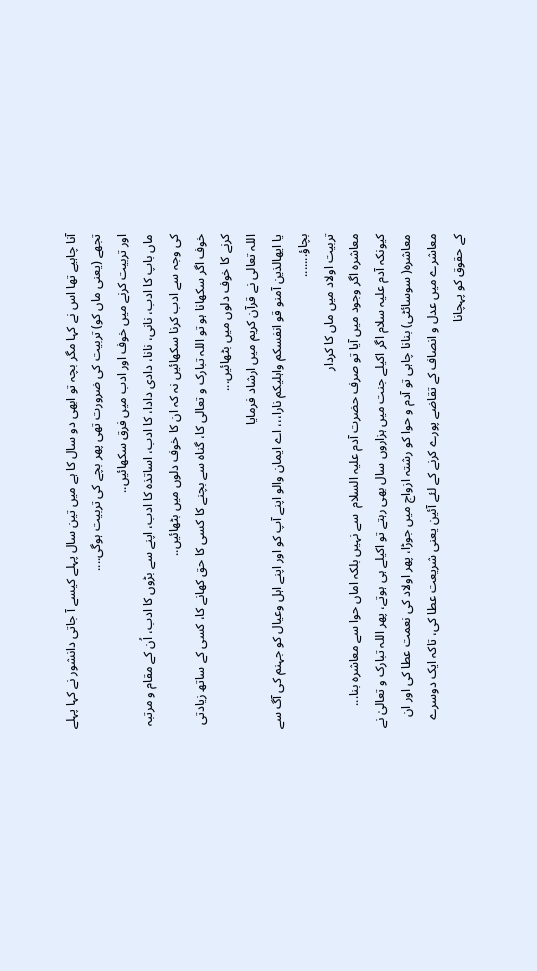آنا چاہیے تھا اس نے کہا مگر بچہ تو ابھی دو سال کا ہے میں تین سال پہلے کیسے آ جاتی دانشور نے کہا پہلے  تجھے (یعنی ماں کو) تربیت کی ضرورت تھی پھر بچے کی تربیت ہوگی....
اور تربیت کرنے میں خوف اور ادب میں فرق سکھائیں..
ماں باپ کا ادب، نانی، نانا، دادی دادا، کا ادب، اساتذہ کا ادب، اپنے سے بڑوں کا ادب، اُن کے مقام و مرتبہ کی وجہ سے ادب کرنا سکھائیں نہ کہ ان کا خوف دلوں میں بٹھائیں..
خوف اگر سکھانا ہو تو اللہ تبارک و تعالی کا، گناہ سے بچنے کا کسی کا حق کھانے کا، کسی کے ساتھ زیادتی کرنے کا خوف دلوں میں بٹھائیں...
اللہ تعالی نے قرآن کریم میں ارشاد فرمایا
یا ایھالذین آمنو قو انفسکم واہلیکم نارا،،، اے ایمان والو اپنے آپ کو اور اپنے اہل وعیال کو جہنم کی آگ سے بچاؤ.......
تربیت اولاد میں ماں کا کردار
معاشرہ اگر وجود میں آیا تو صرف حضرت آدم علیہ السلام  سے نہیں بلکہ اماں حوا سے معاشرہ بنا...
کیونکہ آدم علیہ سلام اگر اکیلے جنت میں ہزاروں سال بھی رہتے تو اکیلے ہی ہوتے، پھر اللہ تبارک و تعالیٰ نے معاشرہ( سوسائٹی) بنانا چاہی تو آدم و حوا کو رشتہ ازواج میں جوڑا، پھر اولاد کی نعمت عطا کی اور ان معاشرے میں عدل و انصاف کے تقاضے پورے کرنے کے لئے آئین یعنی شریعت عطا کی، تاکہ ایک دوسرے کے حقوق کو پہچانا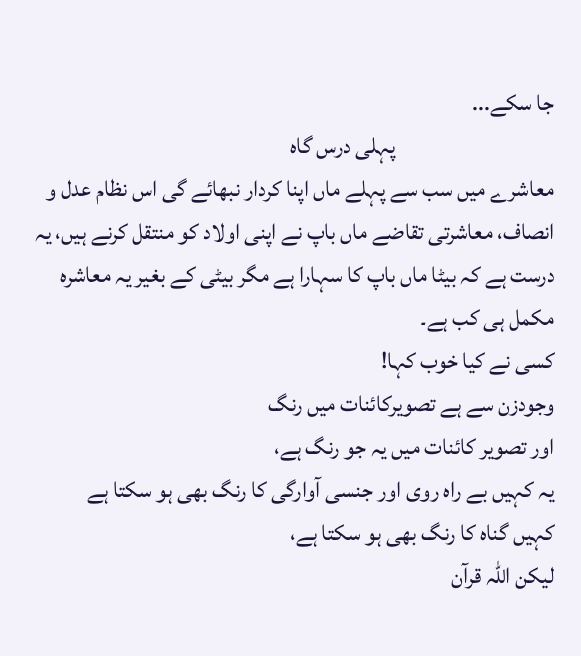جا سکے...
                                   پہلی درس گاہ
معاشرے میں سب سے پہلے ماں اپنا کردار نبھائے گی اس نظام عدل و انصاف، معاشرتی تقاضے ماں باپ نے اپنی اولاد کو منتقل کرنے ہیں، یہ درست ہے کہ بیٹا ماں باپ کا سہارا ہے مگر بیٹی کے بغیر یہ معاشرہ مکمل ہی کب ہے۔
کسی نے کیا خوب کہا!
وجودزن سے ہے تصویرکائنات میں رنگ
اور تصویر کائنات میں یہ جو رنگ ہے،
یہ کہیں بے راہ روی اور جنسی آوارگی کا رنگ بھی ہو سکتا ہے
کہیں گناہ کا رنگ بھی ہو سکتا ہے،
لیکن اللہ قرآن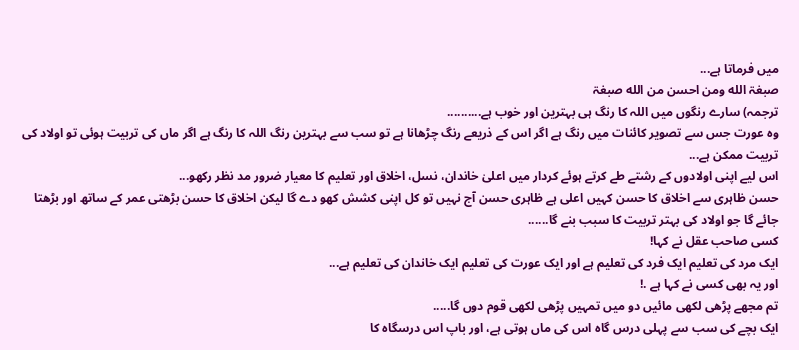میں فرماتا ہے...
صبغۃ الله ومن احسن من الله صبغۃ
ترجمہ) سارے رنگوں میں اللہ کا رنگ ہی بہترین اور خوب ہے..........
وہ عورت جس سے تصویر کائنات میں رنگ ہے اگر اس کے ذریعے رنگ چڑھانا ہے تو سب سے بہترین رنگ اللہ کا رنگ ہے اگر ماں کی تربیت ہوئی تو اولاد کی تربیت ممکن ہے...
اس لیے اپنی اولادوں کے رشتے طے کرتے ہوئے کردار میں اعلیٰ خاندان، نسل، اخلاق اور تعلیم کا معیار ضرور مد نظر رکھو...
حسن ظاہری سے اخلاق کا حسن کہیں اعلی ہے ظاہری حسن آج نہیں تو کل اپنی کشش کھو دے گا لیکن اخلاق کا حسن بڑھتی عمر کے ساتھ اور بڑھتا جائے گا جو اولاد کی بہتر تربیت کا سبب بنے گا......
کسی صاحب عقل نے کہا!
ایک مرد کی تعلیم ایک فرد کی تعلیم ہے اور ایک عورت کی تعلیم ایک خاندان کی تعلیم ہے...
اور یہ بھی کسی نے کہا ہے .!
تم مجھے پڑھی لکھی مائیں دو میں تمہیں پڑھی لکھی قوم دوں گا.....
ایک بچے کی سب سے پہلی درس گاہ اس کی ماں ہوتی ہے، اور باپ اس درسگاہ کا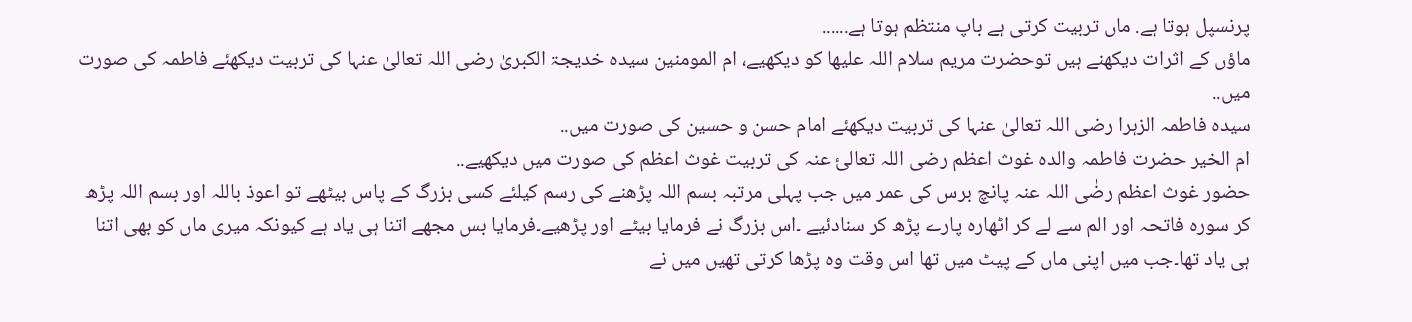پرنسپل ہوتا ہے. ماں تربیت کرتی ہے باپ منتظم ہوتا ہے......
ماؤں کے اثرات دیکھنے ہیں توحضرت مریم سلام اللہ علیھا کو دیکھیے، ام المومنین سیدہ خدیجۃ الکبریٰ رضی اللہ تعالیٰ عنہا کی تربیت دیکھئے فاطمہ کی صورت میں..
سیدہ فاطمہ الزہرا رضی اللہ تعالیٰ عنہا کی تربیت دیکھئے امام حسن و حسین کی صورت میں..
ام الخیر حضرت فاطمہ والدہ غوث اعظم رضی اللہ تعالئ عنہ کی تربیت غوث اعظم کی صورت میں دیکھیے..
حضور غوث اعظم رضٰی اللہ عنہ پانچ برس کی عمر میں جب پہلی مرتبہ بسم اللہ پڑھنے کی رسم کیلئے کسی بزرگ کے پاس بیٹھے تو اعوذ باللہ اور بسم اللہ پڑھ کر سورہ فاتحہ اور الم سے لے کر اٹھارہ پارے پڑھ کر سنادئیے ۔اس بزرگ نے فرمایا بیٹے اور پڑھیے۔فرمایا بس مجھے اتنا ہی یاد ہے کیونکہ میری ماں کو بھی اتنا ہی یاد تھا۔جب میں اپنی ماں کے پیٹ میں تھا اس وقت وہ پڑھا کرتی تھیں میں نے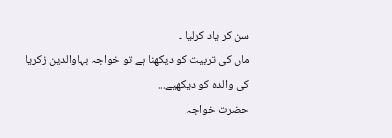سن کر یاد کرلیا ۔
ماں کی تربیت کو دیکھنا ہے تو خواجہ بہاوالدین زکریا کی والدہ کو دیکھیے...
حضرت خواجہ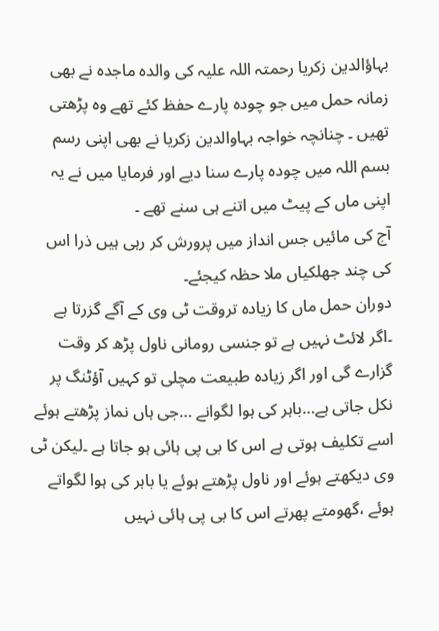بہاؤالدین زکریا رحمتہ اللہ علیہ کی والدہ ماجدہ نے بھی زمانہ حمل میں جو چودہ پارے حفظ کئے تھے وہ پڑھتی تھیں ۔ چنانچہ خواجہ بہاوالدین زکریا نے بھی اپنی رسم بسم اللہ میں چودہ پارے سنا دیے اور فرمایا میں نے یہ اپنی ماں کے پیٹ میں اتنے ہی سنے تھے ۔
آج کی مائیں جس انداز میں پرورش کر رہی ہیں ذرا اس کی چند جھلکیاں ملا حظہ کیجئے۔
دوران حمل ماں کا زیادہ تروقت ٹی وی کے آگے گزرتا ہے ۔اگر لائٹ نہیں ہے تو جنسی رومانی ناول پڑھ کر وقت گزارے گی اور اگر زیادہ طبیعت مچلی تو کہیں آؤٹنگ پر نکل جاتی ہے…باہر کی ہوا لگوانے …جی ہاں نماز پڑھتے ہوئے اسے تکلیف ہوتی ہے اس کا بی پی ہائی ہو جاتا ہے ۔لیکن ٹی وی دیکھتے ہوئے اور ناول پڑھتے ہوئے یا باہر کی ہوا لگواتے ہوئے ،گھومتے پھرتے اس کا بی پی ہائی نہیں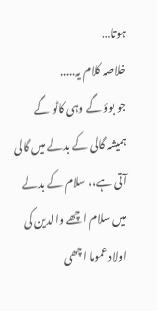ہوتا…
خلاصہ کلام یہ.....
جو بوؤ گے وہی کاٹو گے
ہمیشہ گالی کے بدلے میں گالی آتی ہے،، سلام کے بدلے میں سلام اچھے والدین کی اولاد عموما اچھی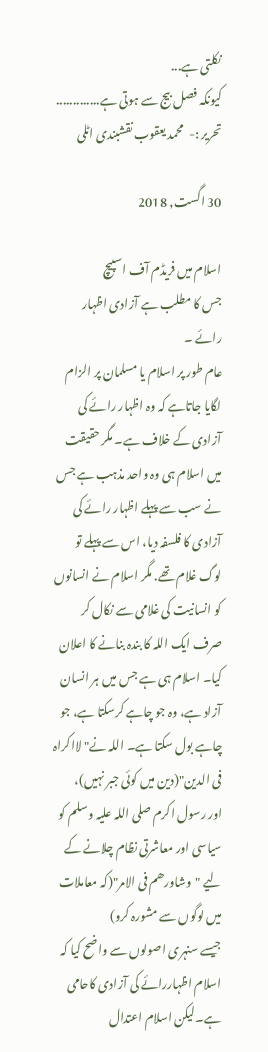نکلتی ہے...
کیونکہ فصل بیج سے ہوتی ہے.............
تحریر :-  محمد یعقوب نقشبندی اٹلی

30 اگست, 2018

اسلام میں فریڈم آف اسپیچ
جس کا مطلب ہے آزادی اظہار رائے ۔
عام طور پر اسلام یا مسلمان پر الزام لگایا جاتاہے کہ وہ اظہار رائے کی آزادی کے خلاف ہے۔ مگر حقیقت میں اسلام ہی وہ واحد مذہب ہے جس نے سب سے پہلے اظہار رائے کی آزادی کا فلسفہ دیا، اس سے پہلے تو لوگ غلام تھے. مگر اسلام نے انسانوں کو انسانیت کی غلامی سے نکال کر صرف ایک اللہ کا بندہ بنانے کا اعلان کیا۔ اسلام ہی ہے جس میں ہر انسان آزاد ہے، وہ جو چاہے کرسکتا ہے، جو چاہے بول سکتا ہے۔ اللہ نے"لااکراہ فی الدین"(دین میں کوئی جبر نہیں)،
اور رسول اکرم صلی اللہ علیہ وسلم کو سیاسی اور معاشرتی نظام چلانے کے لیے "وشاورھم فی الامر"(کہ معاملات میں لوگوں سے مشورہ کرو)
جیسے سنہری اصولوں سے واضح کیا کہ اسلام اظہاررائے کی آزادی کاحامی ہے۔لیکن اسلام اعتدال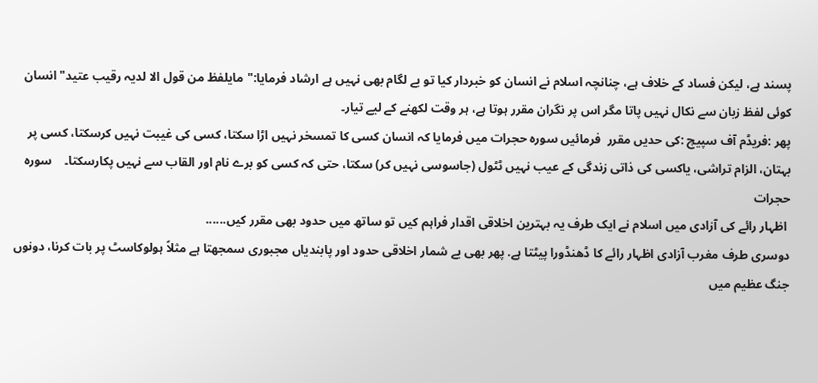پسند ہے، لیکن فساد کے خلاف ہے، چنانچہ اسلام نے انسان کو خبردار کیا تو بے لگام بھی نہیں ہے ارشاد فرمایا:"مایلفظ من قول الا لدیہ رقیب عتید" انسان کوئی لفظ زبان سے نکال نہیں پاتا مگر اس پر نگران مقرر ہوتا ہے، ہر وقت لکھنے کے لیے تیار۔
پھر :فریڈم آف سپیچ :کی حدیں مقرر  فرمائیں سورہ حجرات میں فرمایا کہ انسان کسی کا تمسخر نہیں اڑا سکتا، کسی کی غیبت نہیں کرسکتا، کسی پر بہتان، الزام تراشی، یاکسی کی ذاتی زندگی کے عیب نہیں ٹٹول (جاسوسی نہیں کر) سکتا، حتی کہ کسی کو برے نام اور القاب سے نہیں پکارسکتا۔    سورہ حجرات
 اظہار رائے کی آزادی میں اسلام نے ایک طرف یہ بہترین اخلاقی اقدار فراہم کیں تو ساتھ میں حدود بھی مقرر کیں......
دوسری طرف مغرب آزادی اظہار رائے کا ڈھنڈورا پیٹتا ہے. پھر بھی بے شمار اخلاقی حدود اور پابندیاں مجبوری سمجھتا ہے مثلاً ہولوکاسٹ پر بات کرنا، دونوں جنگ عظیم میں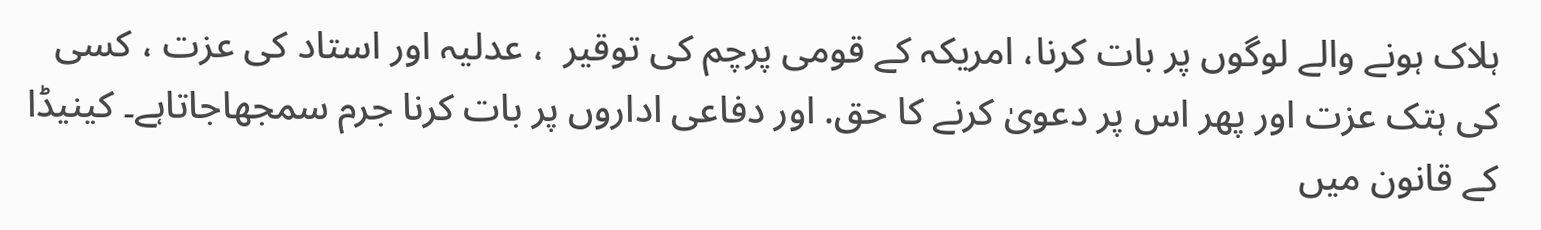ہلاک ہونے والے لوگوں پر بات کرنا، امریکہ کے قومی پرچم کی توقیر  ، عدلیہ اور استاد کی عزت ، کسی کی ہتک عزت اور پھر اس پر دعویٰ کرنے کا حق. اور دفاعی اداروں پر بات کرنا جرم سمجھاجاتاہے۔ کینیڈا کے قانون میں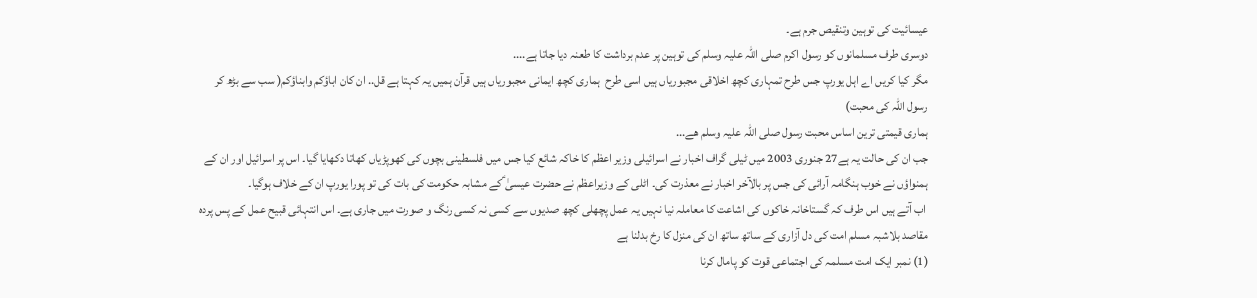عیسائیت کی توہین وتنقیص جرم ہے۔
دوسری طرف مسلمانوں کو رسول اکرم صلی اللہ علیہ وسلم کی توہین پر عدم برداشت کا طعنہ دیا جاتا ہے....
مگر کیا کریں اے اہل یورپ جس طرح تمہاری کچھ اخلاقی مجبوریاں ہیں اسی طرح  ہماری کچھ ایمانی مجبوریاں ہیں قرآن ہمیں یہ کہتا ہے قل.. ان کان اباؤکم وابناؤکم( سب سے بڑھ کر رسول اللہ کی محبت)
ہماری قیمتی ترین اساس محبت رسول صلی اللہ علیہ وسلم ھے...
جب ان کی حالت یہ ہے27 جنوری 2003 میں ٹیلی گراف اخبار نے اسرائیلی وزیر اعظم کا خاکہ شائع کیا جس میں فلسطینی بچوں کی کھوپڑیاں کھاتا دکھایا گیا۔ اس پر اسرائیل اور ان کے ہمنواؤں نے خوب ہنگامہ آرائی کی جس پر بالآخر اخبار نے معذرت کی۔ اٹلی کے وزیراعظم نے حضرت عیسیٰ ؑکے مشابہ حکومت کی بات کی تو پورا یورپ ان کے خلاف ہوگیا۔
 اب آتے ہیں اس طرف کہ گستاخانہ خاکوں کی اشاعت کا معاملہ نیا نہیں یہ عمل پچھلی کچھ صدیوں سے کسی نہ کسی رنگ و صورت میں جاری ہے۔ اس انتہائی قبیح عمل کے پس پردہ مقاصد بلاشبہ مسلم امت کی دل آزاری کے ساتھ ساتھ ان کی منزل کا رخ بدلنا ہے
(1) نمبر ایک امت مسلمہ کی اجتماعی قوت کو پامال کرنا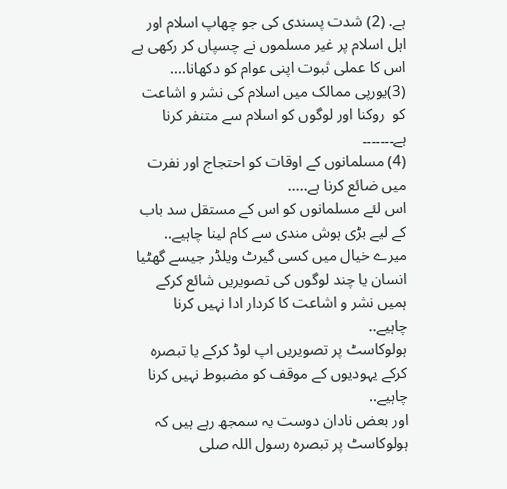ہے. (2) شدت پسندی کی جو چھاپ اسلام اور اہل اسلام پر غیر مسلموں نے چسپاں کر رکھی ہے اس کا عملی ثبوت اپنی عوام کو دکھانا....
(3)یورپی ممالک میں اسلام کی نشر و اشاعت کو  روکنا اور لوگوں کو اسلام سے متنفر کرنا ہے۔۔۔۔۔۔۔
(4) مسلمانوں کے اوقات کو احتجاج اور نفرت میں ضائع کرنا ہے.....
اس لئے مسلمانوں کو اس کے مستقل سد باب کے لیے بڑی ہوش مندی سے کام لینا چاہیے..
میرے خیال میں کسی گیرٹ ویلڈر جیسے گھٹیا انسان یا چند لوگوں کی تصویریں شائع کرکے ہمیں نشر و اشاعت کا کردار ادا نہیں کرنا چاہیے..
ہولوکاسٹ پر تصویریں اپ لوڈ کرکے یا تبصرہ کرکے یہودیوں کے موقف کو مضبوط نہیں کرنا چاہیے..
اور بعض نادان دوست یہ سمجھ رہے ہیں کہ ہولوکاسٹ پر تبصرہ رسول اللہ صلی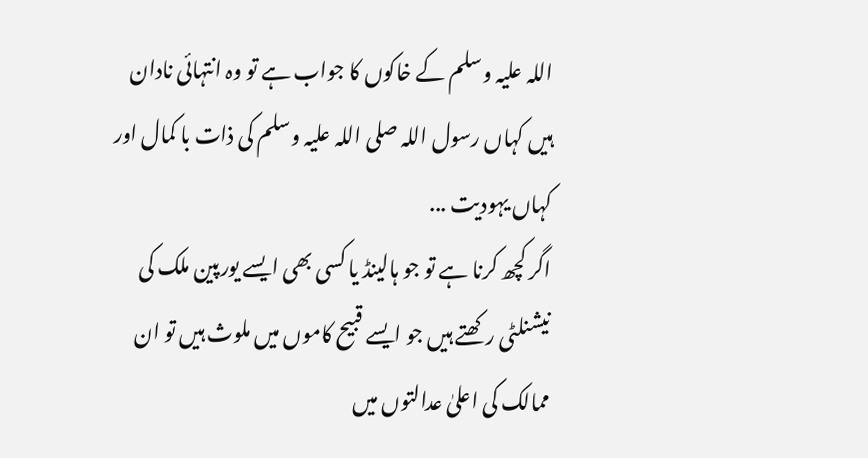اللہ علیہ وسلم کے خاکوں کا جواب ہے تو وہ انتہائی نادان ہیں کہاں رسول اللہ صلی اللہ علیہ وسلم کی ذات با کمال اور کہاں یہودیت ...
اگر کچھ کرنا ہے تو جو ہالینڈ یا کسی بھی ایسے یورپین ملک کی نیشنلٹی رکھتے ہیں جو ایسے قبیح کاموں میں ملوث ہیں تو ان ممالک کی اعلیٰ عدالتوں میں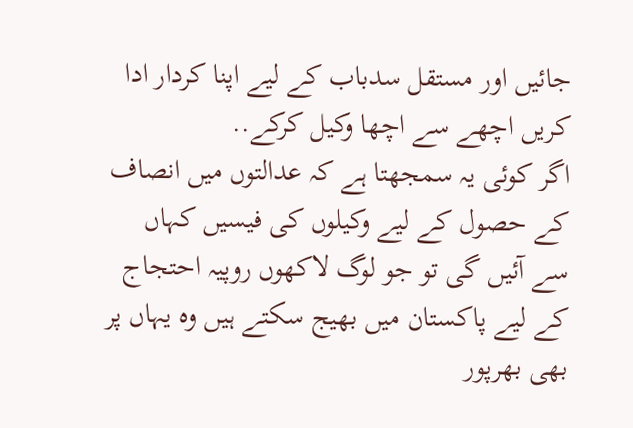جائیں اور مستقل سدباب کے لیے اپنا کردار ادا کریں اچھے سے اچھا وکیل کرکے..
اگر کوئی یہ سمجھتا ہے کہ عدالتوں میں انصاف کے حصول کے لیے وکیلوں کی فیسیں کہاں سے آئیں گی تو جو لوگ لاکھوں روپیہ احتجاج کے لیے پاکستان میں بھیج سکتے ہیں وہ یہاں پر بھی بھرپور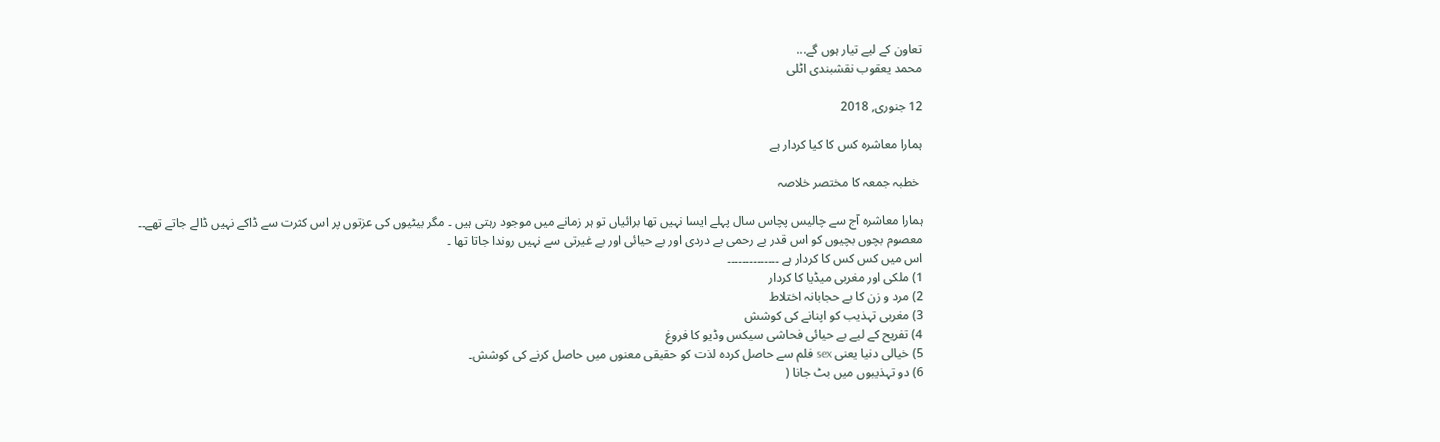تعاون کے لیے تیار ہوں گے...
محمد یعقوب نقشبندی اٹلی

12 جنوری, 2018

ہمارا معاشرہ کس کا کیا کردار ہے

 خطبہ جمعہ کا مختصر خلاصہ

ہمارا معاشرہ آج سے چالیس پچاس سال پہلے ایسا نہیں تھا برائیاں تو ہر زمانے میں موجود رہتی ہیں ۔ مگر بیٹیوں کی عزتوں پر اس کثرت سے ڈاکے نہیں ڈالے جاتے تھے۔۔
معصوم بچوں بچیوں کو اس قدر بے رحمی بے دردی اور بے حیائی اور بے غیرتی سے نہیں روندا جاتا تھا ۔
اس میں کس کس کا کردار ہے ۔۔۔۔۔۔۔۔۔۔۔۔۔۔
1) ملکی اور مغربی میڈیا کا کردار
2) مرد و زن کا بے حجابانہ اختلاط
3) مغربی تہذیب کو اپنانے کی کوشش
4) تفریح کے لیے بے حیائی فحاشی سیکس وڈیو کا فروغ
5) خیالی دنیا یعنی sex فلم سے حاصل کردہ لذت کو حقیقی معنوں میں حاصل کرنے کی کوشش۔
6) دو تہذیبوں میں بٹ جانا (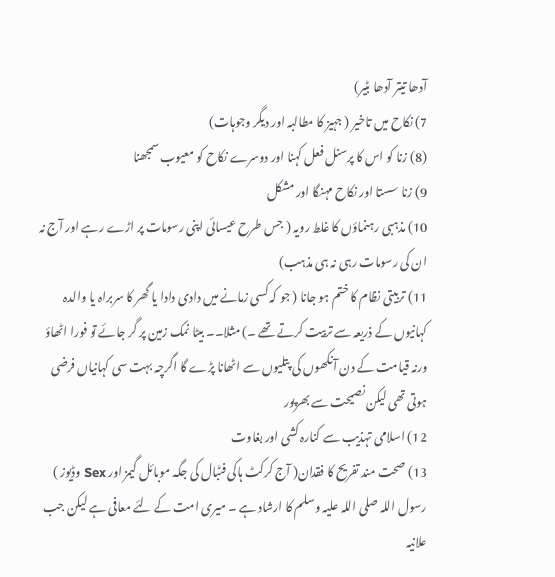آدھا تیتر آدھا بٹیر)
7) نکاح میں تاخیر ( جہیز کا مطالبہ اور دیگر وجوہات)
(8) زنا کو اس کا پرسنل فعل کہنا اور دوسرے نکاح کو معیوب سمجھنا
9) زنا سستا اور نکاح مہنگا اور مشکل
10) مذہبی رہنماؤں کا غلط رویہ ( جس طرح عیسائی اپنی رسومات پر اڑے رہے اور آج نہ ان کی رسومات رہی نہ ہی مذہب)
11) تربیتی نظام کا ختم ہو جانا ( جو کہ کسی زمانے میں دادی دادا یا گھر کا سربراہ یا والدہ کہانیوں کے ذریعہ سے تربیت کرتے تھے ۔) مثلا۔۔ بیٹا نمک زمین پر گر جائے تو فورا اٹھاؤ ورنہ قیامت کے دن آنکھوں کی پتلیوں سے اٹھانا پڑے گا اگرچہ بہت سی کہانیاں فرضی ہوتی تھی لیکن نصیحت سے بھرپور
12) اسلامی تہذیب سے کنارہ کشی اور بغاوت
13) صحت مند تفریح کا فقدان( آج کرکٹ ہاکی فٹبال کی جگہ موبائل گیمز اور Sex وڈیوز )
رسول اللہ صلی اللہ علیہ وسلم کا ارشاد ہے ۔ میری امت کے لئے معافی ہے لیکن جب علانیہ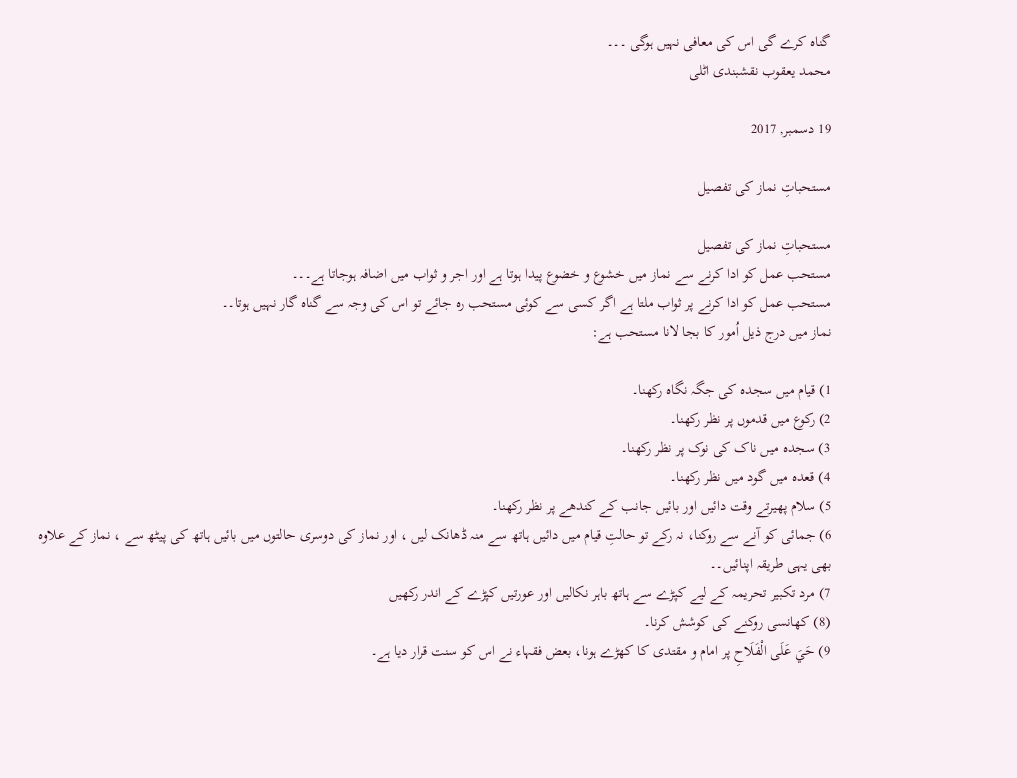گناہ کرے گی اس کی معافی نہیں ہوگی ۔۔۔
محمد یعقوب نقشبندی اٹلی

19 دسمبر, 2017

مستحباتِ نماز کی تفصیل

مستحباتِ نماز کی تفصیل
مستحب عمل کو ادا کرنے سے نماز میں خشوع و خضوع پیدا ہوتا ہے اور اجر و ثواب میں اضافہ ہوجاتا ہے۔۔۔
مستحب عمل کو ادا کرنے پر ثواب ملتا ہے اگر کسی سے کوئی مستحب رہ جائے تو اس کی وجہ سے گناہ گار نہیں ہوتا۔۔
نماز میں درج ذیل اُمور کا بجا لانا مستحب ہے:

1) قیام میں سجدہ کی جگہ نگاہ رکھنا۔
2) رکوع میں قدموں پر نظر رکھنا۔
3) سجدہ میں ناک کی نوک پر نظر رکھنا۔
4) قعدہ میں گود میں نظر رکھنا۔
5) سلام پھیرتے وقت دائیں اور بائیں جانب کے کندھے پر نظر رکھنا۔
6) جمائی کو آنے سے روکنا، نہ رکے تو حالتِ قیام میں دائیں ہاتھ سے منہ ڈھانک لیں ، اور نماز کی دوسری حالتوں میں بائیں ہاتھ کی پیٹھ سے ، نماز کے علاوہ بھی یہی طریقہ اپنائیں۔۔
7) مرد تکبیر تحریمہ کے لیے کپڑے سے ہاتھ باہر نکالیں اور عورتیں کپڑے کے اندر رکھیں
(8) کھانسی روکنے کی کوشش کرنا۔
9) حَيَ عَلَی الْفَلَاحِ پر امام و مقتدی کا کھڑے ہونا، بعض فقہاء نے اس کو سنت قرار دیا ہے۔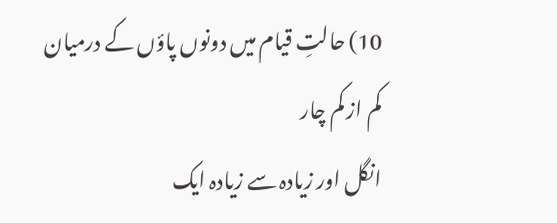10) حالتِ قیام میں دونوں پاؤں کے درمیان کم از کم چار
انگل اور زیادہ سے زیادہ ایک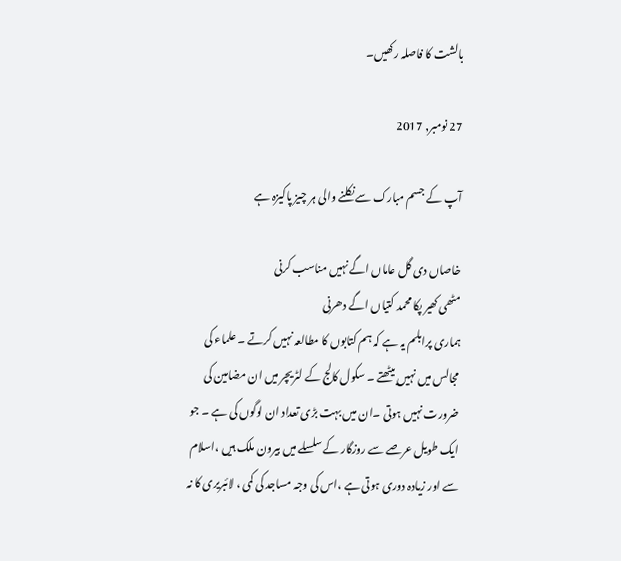بالشت کا فاصلہ رکھیں۔

27 نومبر, 2017

آپ کے جسم مبارک سے نکلنے والی ہر چیز پاکیزہ ہے

خاصاں دی گل عاماں اگے نہیں مناسب کرنی
مٹھی کھیر پکا محمد کتیاں اگے دھرنی
ہماری پرابلم یہ ہے کہ ہم کتابوں کا مطالعہ نہیں کرتے ۔ علماء کی مجالس میں نہیں بیٹھتے ۔ سکول کالج کے لٹریچر میں ان مضامین کی ضرورت نہیں ہوتی ۔ان میں بہت بڑی تعداد ان لوگوں کی ہے ۔ جو ایک طویل عرصے سے روزگار کے سلسلے میں بیرون ملک ہیں ،اسلام سے اور زیادہ دوری ہوتی ہے ،اس کی وجہ مساجد کی کمی ، لائبریری کا نہ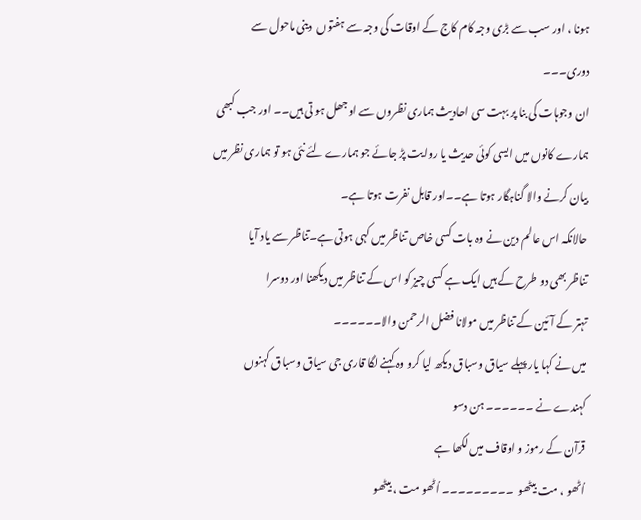ہونا ، اور سب سے بڑی وجہ کام کاج کے اوقات کی وجہ سے ہفتوں  دینی ماحول سے دوری۔۔۔
ان وجوہات کی بنا پر بہت سی احادیث ہماری نظروں سے اوجھل ہو تی ہیں۔۔ اور جب کبھی ہمارے کانوں میں ایسی کوئی حدیث یا روایت پڑ جائے جو ہمارے لئے نئی ہو تو ہماری نظر میں بیان کرنے والا گناہگار ہوتا ہے۔۔اور قابل نفرت ہوتا ہے۔
حالانکہ اس عالم دین نے وہ بات کسی خاص تناظر میں کہی ہوتی ہے۔تناظر سے یاد آیا
تناظر بھی دو طرح کے ہیں ایک ہے کسی چیز کو اس کے تناظر میں دیکھنا اور دوسرا
تہتر کے آئین کے تناظر میں مولانا فضل الرحمن والا۔۔۔۔۔۔
میں نے کہا یار پہلے سیاق وسباق دیکھ لیا کرو وہ کہنے لگا قاری جی سیاق وسباق کہنوں کہندے نے ۔۔۔۔۔۔ ہن دسو
قرآن کے رموز و اوقاف میں لکھا ہے
اُٹھو ، مت بیٹھو  ۔۔۔۔۔۔۔۔۔ اُٹھو مت ، بیٹھو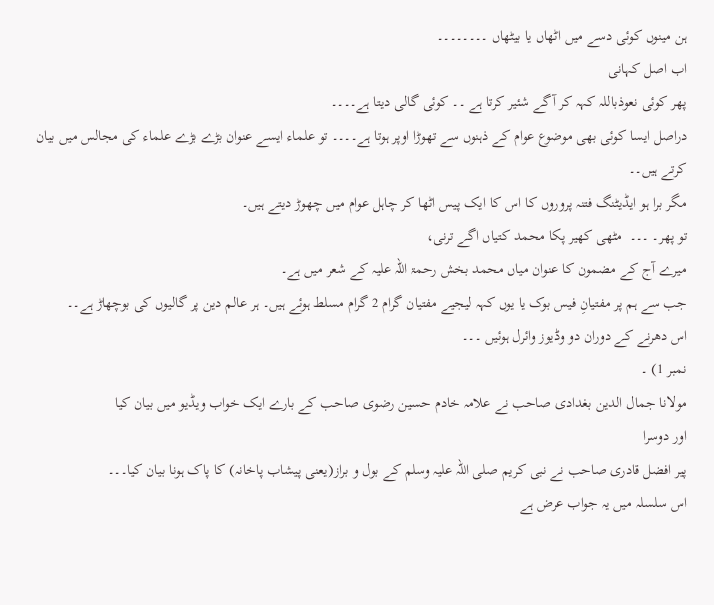ہن مینوں کوئی دسے میں اٹھاں یا بیٹھاں ۔۔۔۔۔۔۔۔
اب اصل کہانی
پھر کوئی نعوذباللہ کہہ کر آگے شئیر کرتا ہے ۔۔ کوئی گالی دیتا ہے۔۔۔۔
دراصل ایسا کوئی بھی موضوع عوام کے ذہنوں سے تھوڑا اوپر ہوتا ہے۔۔۔۔ تو علماء ایسے عنوان بڑے بڑے علماء کی مجالس میں بیان کرتے ہیں۔۔
مگر برا ہو ایڈیٹنگ فتنہ پروروں کا اس کا ایک پیس اٹھا کر چاہل عوام میں چھوڑ دیتے ہیں۔
تو پھر۔ ۔۔۔  مٹھی کھیر پکا محمد کتیاں اگے ترنی،
میرے آج کے مضمون کا عنوان میاں محمد بخش رحمۃ اللہ علیہ کے شعر میں ہے۔
جب سے ہم پر مفتیانِ فیس بوک یا یوں کہہ لیجیے مفتیان گرام 2 گرام مسلط ہوئے ہیں۔ ہر عالم دین پر گالیوں کی بوچھاڑ ہے۔۔
اس دھرنے کے دوران دو وڈیوز وائرل ہوئیں ۔۔۔
نمبر 1) ۔
مولانا جمال الدین بغدادی صاحب نے علامہ خادم حسین رضوی صاحب کے بارے ایک خواب ویڈیو میں بیان کیا
اور دوسرا
پیر افضل قادری صاحب نے نبی کریم صلی اللہ علیہ وسلم کے بول و براز(یعنی پیشاب پاخانہ) کا پاک ہونا بیان کیا۔۔۔
اس سلسلہ میں یہ جواب عرض ہے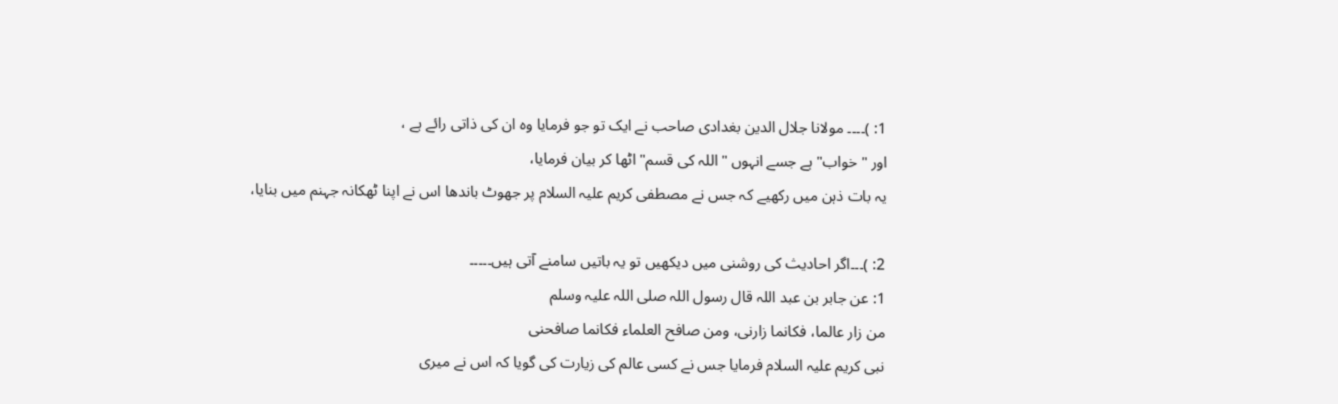1: )۔۔۔۔ مولانا جلال الدین بغدادی صاحب نے ایک تو جو فرمایا وہ ان کی ذاتی رائے ہے ،
اور "خواب" ہے جسے انہوں " اللہ کی قسم" اٹھا کر بیان فرمایا،
یہ بات ذہن میں رکھیے کہ جس نے مصطفی کریم علیہ السلام پر جھوٹ باندھا اس نے اپنا ٹھکانہ جہنم میں بنایا،

2: )۔۔۔اگر احادیث کی روشنی میں دیکھیں تو یہ باتیں سامنے آتی ہیں۔۔۔۔۔
1: عن جابر بن عبد اللہ قال رسول اللہ صلی اللہ علیہ وسلم
من زار عالما، فکانما زارنی، ومن صافح العلماء فکانما صافحنی
نبی کریم علیہ السلام فرمایا جس نے کسی عالم کی زیارت کی گویا کہ اس نے میری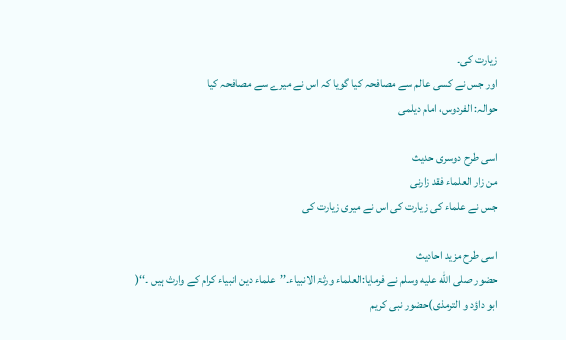زیارت کی۔
اور جس نے کسی عالم سے مصافحہ کیا گویا کہ اس نے میرے سے مصافحہ کیا
حوالہ: الفردوس، امام دیلمی

اسی طرح دوسری حدیث
من زار العلماء فقد زارنی
جس نے علماء کی زیارت کی اس نے میری زیارت کی

اسی طرح مزید احادیث
حضور صلى الله عليه وسلم نے فرمایا:العلماء ورثۃ الانبیاء۔’’علماء دین انبیاء کرام کے وارث ہیں ۔‘‘( ابو داؤد و الترمذی)حضور نبی کریم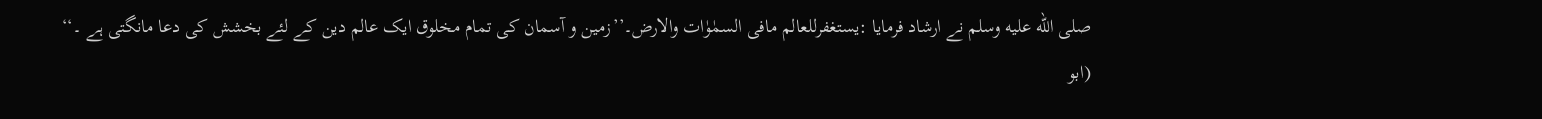صلى الله عليه وسلم نے ارشاد فرمایا :یستغفرللعالم مافی السمٰوٰات والارض۔’’زمین و آسمان کی تمام مخلوق ایک عالم دین کے لئے بخشش کی دعا مانگتی ہے ۔‘‘ (ابو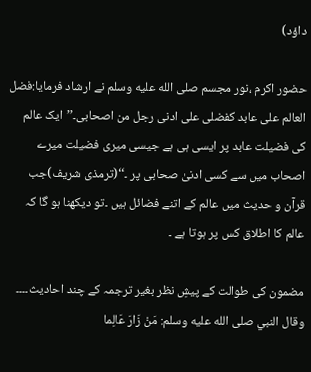داؤد)

حضور اکرم ،نور مجسم صلى الله عليه وسلم نے ارشاد فرمایا:فضل العالم علی عابد کفضلی علی ادنی رجل من اصحابی۔’’ایک عالم کی فضیلت عابد پر ایسی ہی ہے جیسی میری فضیلت میرے اصحاب میں سے کسی ادنیٰ صحابی پر ۔‘‘(ترمذی شریف)جب قرآن و حدیث میں عالم کے اتنے فضائل ہیں ۔تو دیکھنا ہو گا کہ عالم کا اطلاق کس پر ہوتا ہے ۔

مضمون کی طوالت کے پیشِ نظر بغیر ترجمہ کے چند احادیث۔۔۔۔
وقال النبي صلى الله عليه وسلم: مَنْ زَارَ عَالِما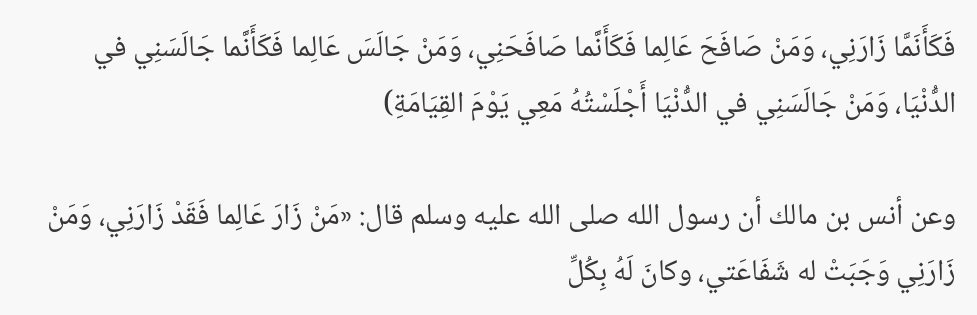فَكَأَنَمَّا زَارَنِي، وَمَنْ صَافَحَ عَالِما فَكَأَنَّما صَافَحَنِي، وَمَنْ جَالَسَ عَالِما فَكَأَنَّما جَالَسَنِي في الدُّنْيَا، وَمَنْ جَالَسَنِي في الدُّنْيَا أَجْلَسْتُهُ مَعِي يَوْمَ القِيَامَةِ)

وعن أنس بن مالك أن رسول الله صلى الله عليه وسلم قال: «مَنْ زَارَ عَالِما فَقَدْ زَارَنِي، وَمَنْ زَارَنِي وَجَبَتْ له شَفَاعَتي، وكانَ لَهُ بِكُلِّ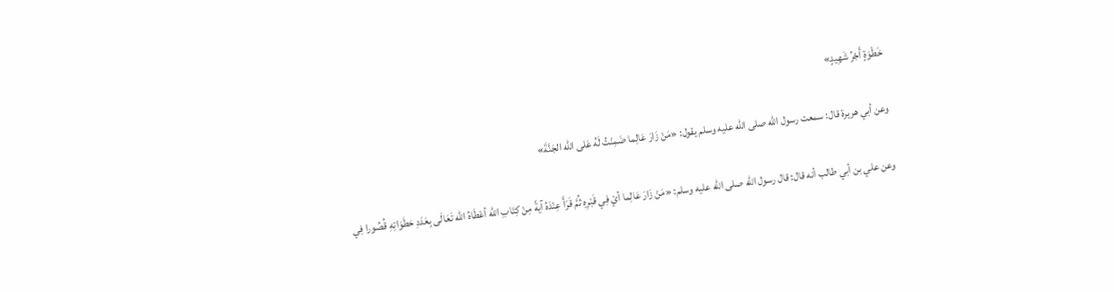خَطْوَةٍ أَجْرُ شَهِيدٍ»

وعن أبي هريرة قال: سمعت رسول الله صلى الله عليه وسلم يقول: «مَنْ زَارَ عَالِما ضَمِنْتُ لَهُ عَلى الله الجَنَّةَ»

وعن علي بن أبي طالب أنه قال: قال رسول الله صلى الله عليه وسلم: «مَنْ زَارَ عَالِما أيْ فِي قَبْرِهِ ثُمَّ قَرَأَ عِنْدَهُ آيةً مِنْ كِتَابِ الله أعْطَاهُ الله تَعَالَى بِعَدَدِ خطَوَاتِهِ قُصُورا فِي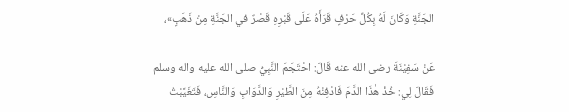الجَنَّةِ وَكَانَ لَهُ بِكُلِّ حَرْفٍ قَرَأَهُ عَلَى قَبْرِهِ قَصْرٌ في الجَنَّةِ مِنْ ذَهَبٍ»،

عَنْ سَفِيْنَةَ رضی الله عنه قَالَ: احْتَجَمَ النَّبِيُّ صلی الله عليه واله وسلم فَقَالَ لِي: خُذْ هٰذَا الدَّمَ فَادْفِنْهُ مِنَ الطَّيْرِ وَالدَّوَابِ وَالنَّاسِ، فَتَغَيَّبْتُ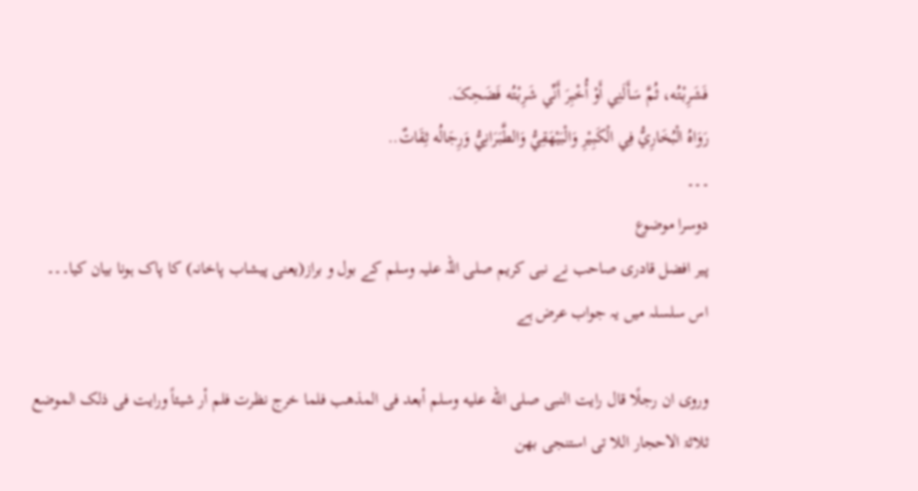فَشَرِبْتُه، ثُمَّ سَأَلَنِي أَوْ أُخْبِرَ أَنِّي شَرِبْتُه فَضَحِکَ.
رَوَاهُ الْبُخَارِيُّ فِي الْکَبِيْرِ وَالْبَيْهَقِيُّ وَالطَّبَرَانِيُّ وَرِجَالُه ثِقَاتٌ..
۔۔۔
دوسرا موضوع
پیر افضل قادری صاحب نے نبی کریم صلی اللہ علیہ وسلم کے بول و براز(یعنی پیشاب پاخانہ) کا پاک ہونا بیان کیا۔۔۔
اس سلسلہ میں یہ جواب عرض ہے

وروی ان رجلًا قال رایت النبی صلى الله عليه وسلم أبعد فی المذھب فلما خرج نظرت فلم أر شیئاً ورایت فی ذلک الموضع ثلاثۃ الاحجار اللا تی استنجی بھن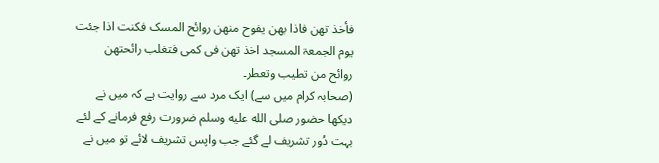فأخذ تھن فاذا بھن یفوح منھن روائح المسک فکنت اذا جئت یوم الجمعۃ المسجد اخذ تھن فی کمی فتغلب رائحتھن
روائح من تطیب وتعطر۔
(صحابہ کرام میں سے) ایک مرد سے روایت ہے کہ میں نے دیکھا حضور صلى الله عليه وسلم ضرورت رفع فرمانے کے لئے بہت دُور تشریف لے گئے جب واپس تشریف لائے تو میں نے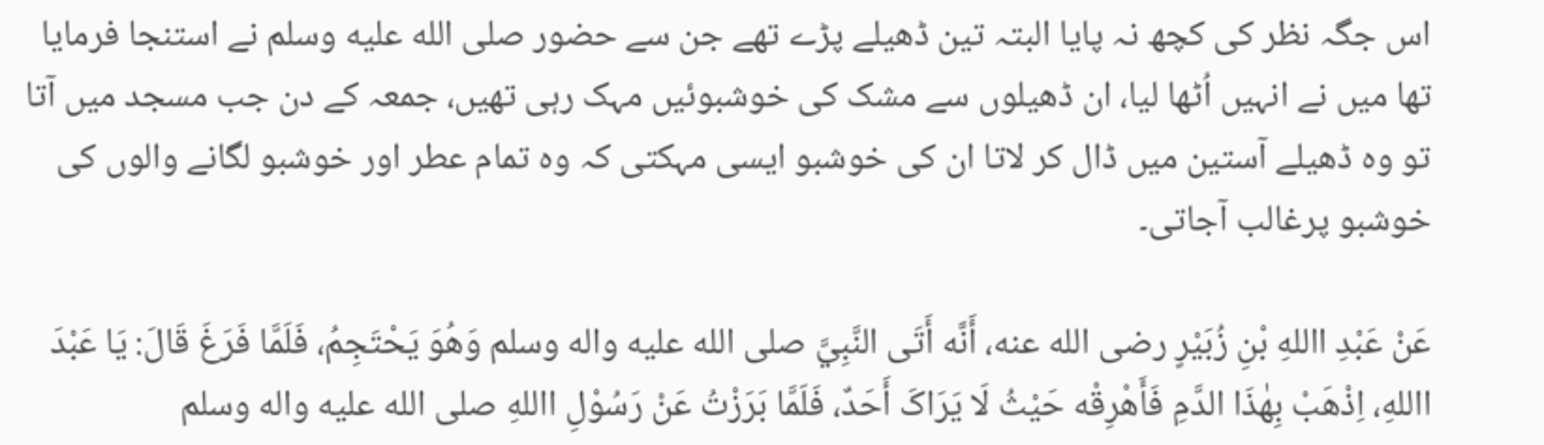اس جگہ نظر کی کچھ نہ پایا البتہ تین ڈھیلے پڑے تھے جن سے حضور صلى الله عليه وسلم نے استنجا فرمایا تھا میں نے انہیں اُٹھا لیا، ان ڈھیلوں سے مشک کی خوشبوئیں مہک رہی تھیں، جمعہ کے دن جب مسجد میں آتا تو وہ ڈھیلے آستین میں ڈال کر لاتا ان کی خوشبو ایسی مہکتی کہ وہ تمام عطر اور خوشبو لگانے والوں کی خوشبو پرغالب آجاتی۔

عَنْ عَبْدِ االلهِ بْنِ زُبَيْرٍ رضی الله عنه، أَنَّه أَتَی النَّبِيَّ صلی الله عليه واله وسلم وَهُوَ يَحْتَجِمُ، فَلَمَّا فَرَغَ قَالَ: يَا عَبْدَ االلهِ، اِذْهَبْ بِهٰذَا الدَّمِ فَأَهْرِقْه حَيْثُ لَا يَرَاکَ أَحَدٌ، فَلَمَّا بَرَزْتُ عَنْ رَسُوْلِ االلهِ صلی الله عليه واله وسلم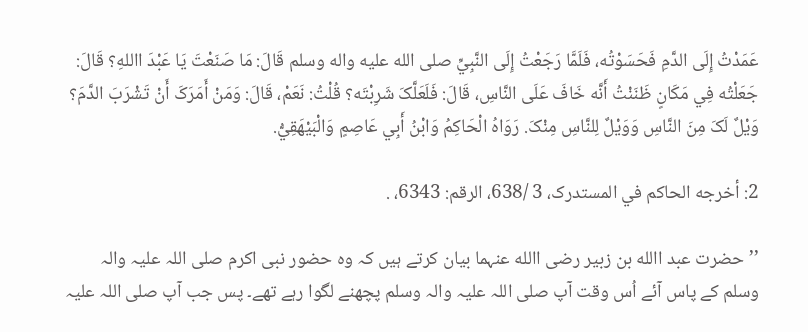عَمَدْتُ إِلَی الدَّمِ فَحَسَوْتُه، فَلَمَّا رَجَعْتُ إِلَی النَّبِيِّ صلی الله عليه واله وسلم قَالَ: مَا صَنَعْتَ يَا عَبْدَ االلهِ؟ قَالَ: جَعَلْتُه فِي مَکَانٍ ظَنَنْتُ أَنَّه خَافَ عَلَی النَّاسِ، قَالَ: فَلَعَلَّکَ شَرِبْتَه؟ قُلْتُ: نَعَمْ، قَالَ: وَمَنْ أَمَرَکَ أَنْ تَشْرَبَ الدَّمَ؟ وَيْلٌ لَکَ مِنَ النَّاسِ وَوَيْلٌ لِلنَّاسِ مِنْکَ. رَوَاهُ الْحَاکِمُ وَابْنُ أَبِي عَاصِمٍ وَالْبَيْهَقِيُّ.

2: أخرجه الحاکم في المستدرک، 3 /638، الرقم: 6343، .

’’حضرت عبد االله بن زبیر رضی االله عنہما بیان کرتے ہیں کہ وہ حضور نبی اکرم صلی اللہ علیہ والہ وسلم کے پاس آئے اُس وقت آپ صلی اللہ علیہ والہ وسلم پچھنے لگوا رہے تھے۔ پس جب آپ صلی اللہ علیہ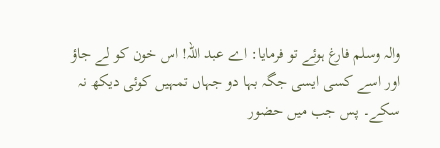والہ وسلم فارغ ہوئے تو فرمایا: اے عبد اللہ! اس خون کو لے جاؤ اور اسے کسی ایسی جگہ بہا دو جہاں تمہیں کوئی دیکھ نہ سکے۔ پس جب میں حضور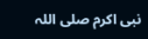نبی اکرم صلی اللہ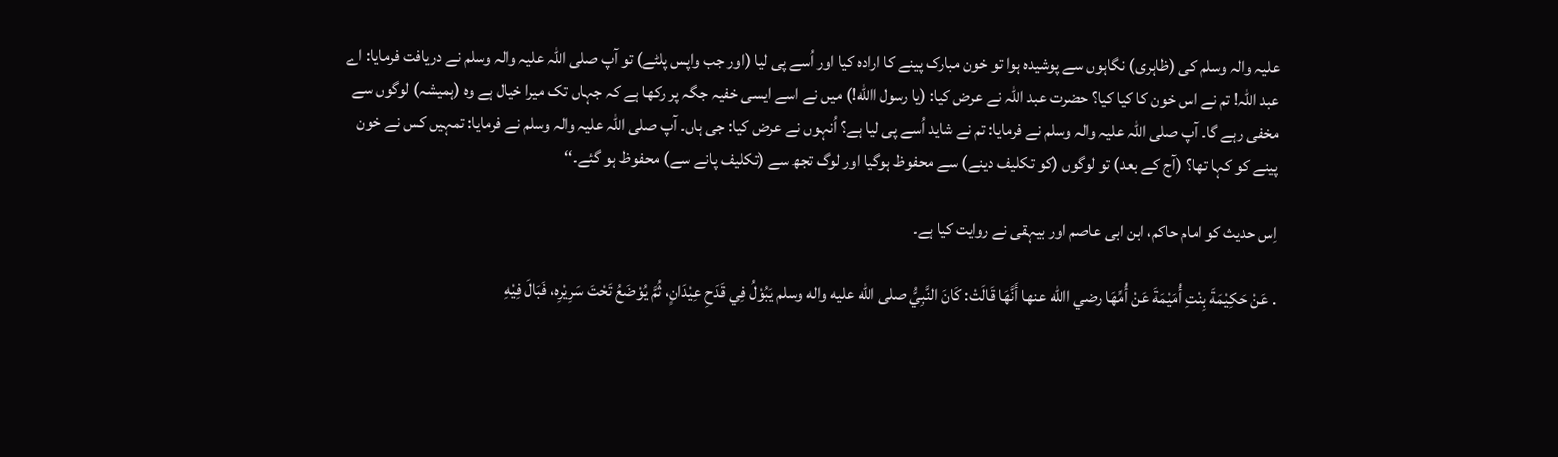علیہ والہ وسلم کی (ظاہری) نگاہوں سے پوشیدہ ہوا تو خون مبارک پینے کا ارادہ کیا اور اُسے پی لیا (اور جب واپس پلٹے) تو آپ صلی اللہ علیہ والہ وسلم نے دریافت فرمایا: اے عبد اللہ! تم نے اس خون کا کیا کیا؟ حضرت عبد اللہ نے عرض کیا: (یا رسول االله!) میں نے اسے ایسی خفیہ جگہ پر رکھا ہے کہ جہاں تک میرا خیال ہے وہ (ہمیشہ) لوگوں سے مخفی رہے گا۔ آپ صلی اللہ علیہ والہ وسلم نے فرمایا: تم نے شاید اُسے پی لیا ہے؟ اُنہوں نے عرض کیا: جی ہاں۔ آپ صلی اللہ علیہ والہ وسلم نے فرمایا: تمہیں کس نے خون پینے کو کہا تھا؟ (آج کے بعد) تو لوگوں (کو تکلیف دینے) سے محفوظ ہوگیا اور لوگ تجھ سے (تکلیف پانے سے) محفوظ ہو گئے۔‘‘

اِس حدیث کو امام حاکم، ابن ابی عاصم اور بیہقی نے روایت کیا ہے۔

. عَنْ حَکِيْمَةَ بِنْتِ أُمَيْمَةَ عَنْ أُمِّهَا رضي االله عنها أَنَّهَا قَالَتْ: کَانَ النَّبِيُّ صلی الله عليه واله وسلم يَبُوْلُ فِي قَدَحِ عِيْدَانٍ، ثُمَّ يُوْضَعُ تَحْتَ سَرِيْرِه، فَبَالَ فِيْهِ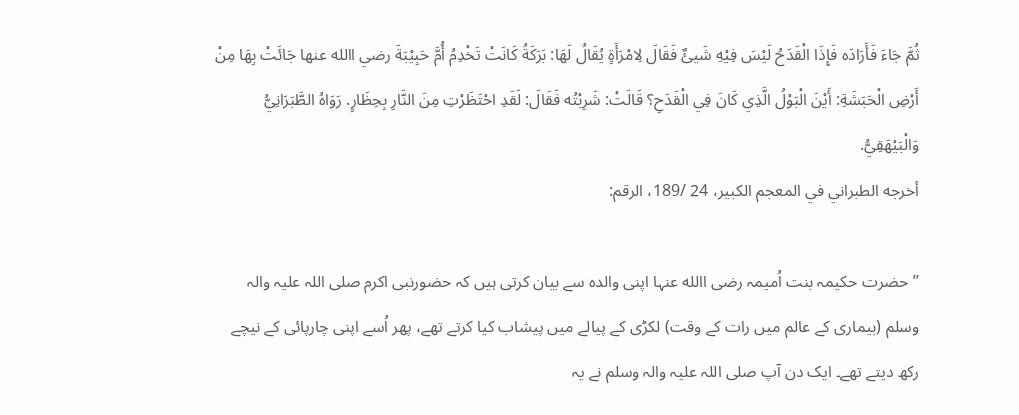ثُمَّ جَاءَ فَأَرَادَه فَإِذَا الْقَدَحُ لَيْسَ فِيْهِ شَيئٌ فَقَالَ لِامْرَأَةٍ يُقَالُ لَهَا: بَرَکَةُ کَانَتْ تَخْدِمُ أُمَّ حَبِيْبَةَ رضي االله عنها جَائَتْ بِهَا مِنْ أَرْضِ الْحَبَشَةِ: أَيْنَ الْبَوْلُ الَّذِي کَانَ فِي الْقَدَحِ؟ قَالَتْ: شَرِبْتُه فَقَالَ: لَقَدِ احْتَظَرْتِ مِنَ النَّارِ بِحِظَارٍ. رَوَاهُ الطَّبَرَانِيُّ وَالْبَيْهَقِيُّ.
أخرجه الطبراني في المعجم الکبير، 24 /189، الرقم:

’’حضرت حکیمہ بنت اُمیمہ رضی االله عنہا اپنی والدہ سے بیان کرتی ہیں کہ حضورنبی اکرم صلی اللہ علیہ والہ وسلم (بیماری کے عالم میں رات کے وقت) لکڑی کے پیالے میں پیشاب کیا کرتے تھے، پھر اُسے اپنی چارپائی کے نیچے رکھ دیتے تھے۔ ایک دن آپ صلی اللہ علیہ والہ وسلم نے یہ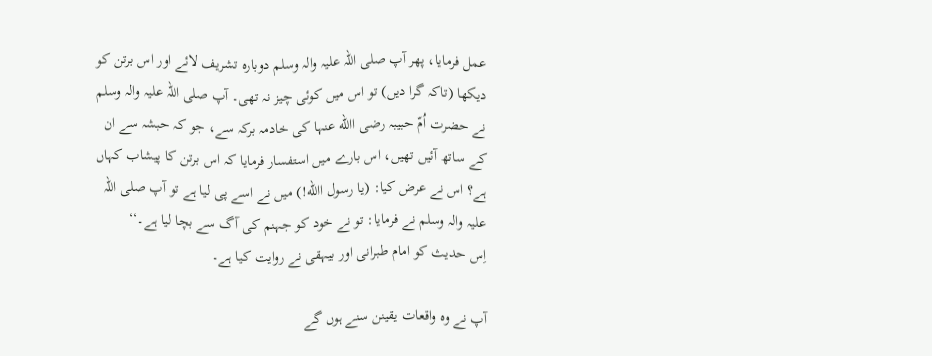عمل فرمایا، پھر آپ صلی اللہ علیہ والہ وسلم دوبارہ تشریف لائے اور اس برتن کو دیکھا (تاکہ گرا دیں) تو اس میں کوئی چیز نہ تھی۔ آپ صلی اللہ علیہ والہ وسلم نے حضرت اُمّ حبیبہ رضی االله عنہا کی خادمہ برکہ سے، جو کہ حبشہ سے ان کے ساتھ آئیں تھیں، اس بارے میں استفسار فرمایا کہ اس برتن کا پیشاب کہاں ہے؟ اس نے عرض کیا: (یا رسول االله!) میں نے اسے پی لیا ہے تو آپ صلی اللہ علیہ والہ وسلم نے فرمایا: تو نے خود کو جہنم کی آگ سے بچا لیا ہے۔‘‘
اِس حدیث کو امام طبرانی اور بیہقی نے روایت کیا ہے۔

آپ نے وہ واقعات یقینن سنے ہوں گے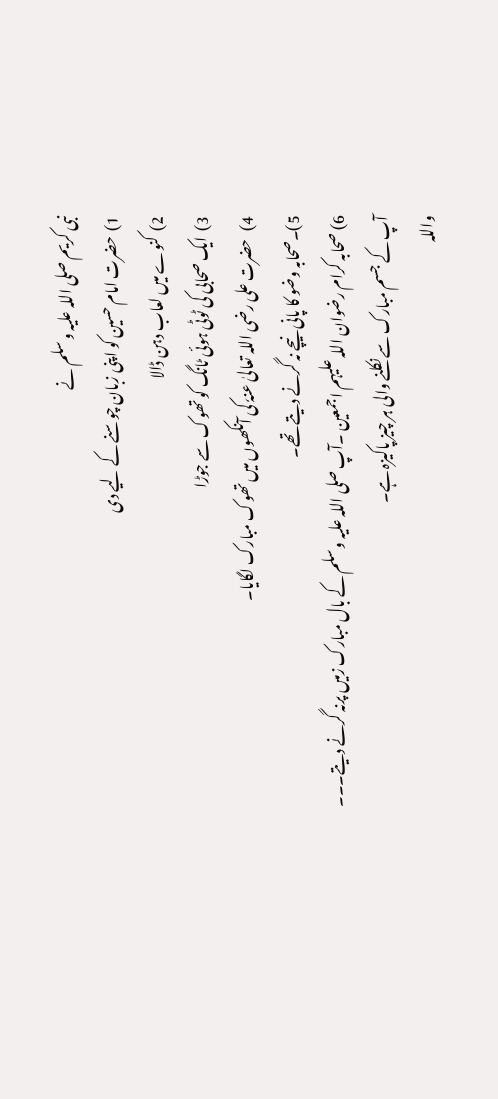نبی کریم صلی اللہ علیہ و سلم نے
1)  حضرت امام حسین کو اپنی زبان چوسنے کے لیے دی
2)  کنوے میں لعاب دہن ڈالا
3)  ایک صحابی کی ٹوٹی ہوئی ٹانگ کو تھوک سے جوڑا
4)   حضرت علی رضی اللہ تعالیٰ عنہٗ کی آنکھوں میں تھوک مبارک لگایا۔
5)۔صحابہ وضو کا پانی نیچے نہ گرنے دیتے تھے۔
6) صحابہ کرام رضوان اللہ علیہم اجمعین ۔آپ صلی اللہ علیہ وسلم کے بال مبارک زمیں پرنہ گرنے دیتے۔۔۔
آپ کے جسم مبارک سے نکلنے والی ہر چیز پاکیزہ ہے۔
واللہ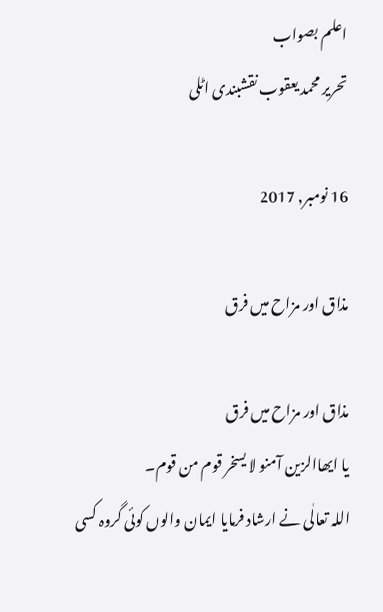اعلم بصواب
تحریر محمد یعقوب نقشبندی اٹلی

16 نومبر, 2017

مذاق اور مزاح میں فرق

مذاق اور مزاح میں فرق
یا ایھاالزین آمنو لا یسخر قوم من قوم۔
اللہ تعالٰی نے ارشاد فرمایا ایمان والوں کوئی گروہ کسی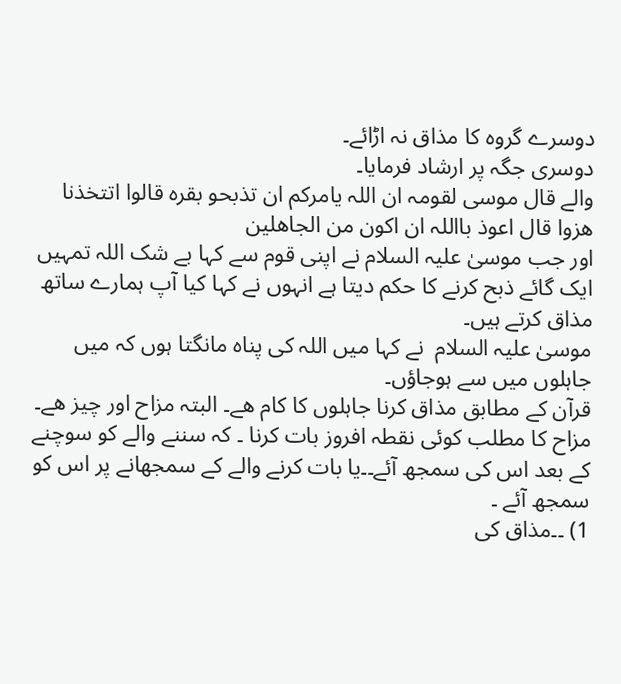دوسرے گروہ کا مذاق نہ اڑائے۔
دوسری جگہ پر ارشاد فرمایا۔
والے قال موسی لقومہ ان اللہ یامرکم ان تذبحو بقرہ قالوا اتتخذنا ھزوا قال اعوذ بااللہ ان اکون من الجاھلین
اور جب موسیٰ علیہ السلام نے اپنی قوم سے کہا بے شک اللہ تمہیں ایک گائے ذبح کرنے کا حکم دیتا ہے انہوں نے کہا کیا آپ ہمارے ساتھ مذاق کرتے ہیں۔
موسیٰ علیہ السلام  نے کہا میں اللہ کی پناہ مانگتا ہوں کہ میں جاہلوں میں سے ہوجاؤں۔
قرآن کے مطابق مذاق کرنا جاہلوں کا کام ھے۔ البتہ مزاح اور چیز ھے۔
مزاح کا مطلب کوئی نقطہ افروز بات کرنا ۔ کہ سننے والے کو سوچنے کے بعد اس کی سمجھ آئے۔۔یا بات کرنے والے کے سمجھانے پر اس کو سمجھ آئے ۔
1) ۔۔مذاق کی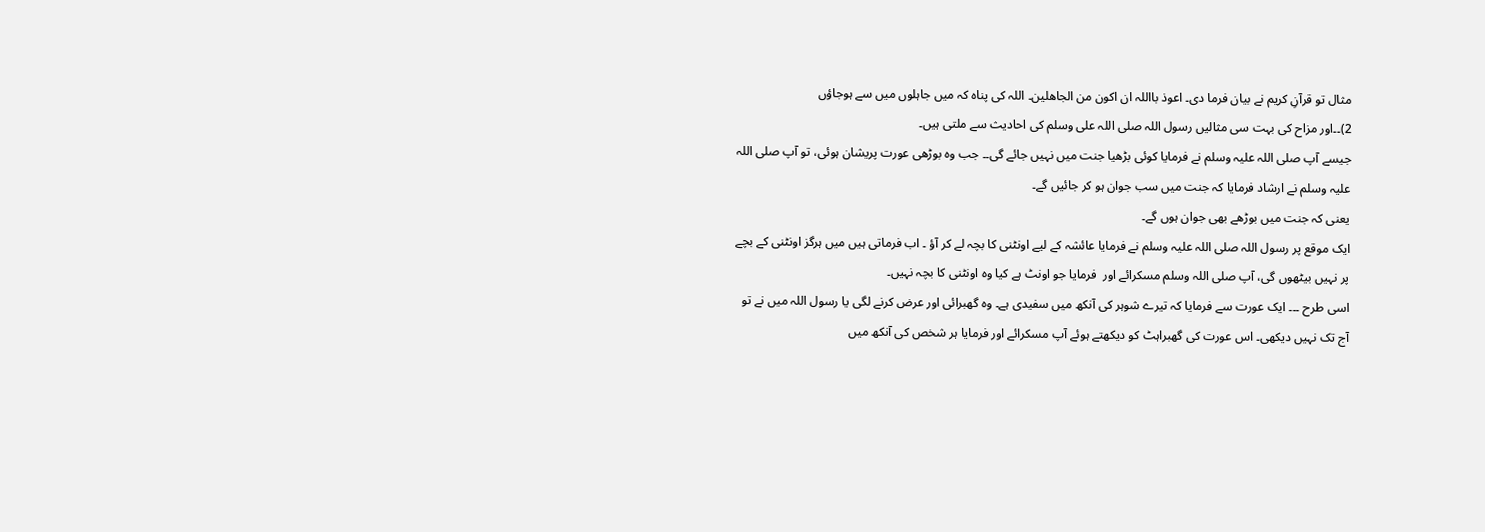مثال تو قرآنِ کریم نے بیان فرما دی۔ اعوذ بااللہ ان اکون من الجاھلین۔ اللہ کی پناہ کہ میں جاہلوں میں سے ہوجاؤں
2)۔۔اور مزاح کی بہت سی مثالیں رسول اللہ صلی اللہ علی وسلم کی احادیث سے ملتی ہیں۔
جیسے آپ صلی اللہ علیہ وسلم نے فرمایا کوئی بڑھیا جنت میں نہیں جائے گی۔۔ جب وہ بوڑھی عورت پریشان ہوئی، تو آپ صلی اللہ علیہ وسلم نے ارشاد فرمایا کہ جنت میں سب جوان ہو کر جائیں گے۔
یعنی کہ جنت میں بوڑھے بھی جوان ہوں گے۔
ایک موقع پر رسول اللہ صلی اللہ علیہ وسلم نے فرمایا عائشہ کے لیے اونٹنی کا بچہ لے کر آؤ ۔ اب فرماتی ہیں میں ہرگز اونٹنی کے بچے پر نہیں بیٹھوں گی، آپ صلی اللہ وسلم مسکرائے اور  فرمایا جو اونٹ ہے کیا وہ اونٹنی کا بچہ نہیں۔
اسی طرح ۔۔۔ ایک عورت سے فرمایا کہ تیرے شوہر کی آنکھ میں سفیدی ہے۔ وہ گھبرائی اور عرض کرنے لگی یا رسول اللہ میں نے تو آج تک نہیں دیکھی۔ اس عورت کی گھبراہٹ کو دیکھتے ہوئے آپ مسکرائے اور فرمایا ہر شخص کی آنکھ میں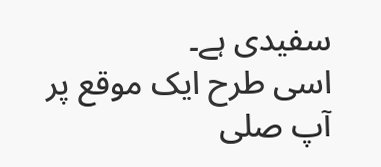سفیدی ہے۔
اسی طرح ایک موقع پر آپ صلی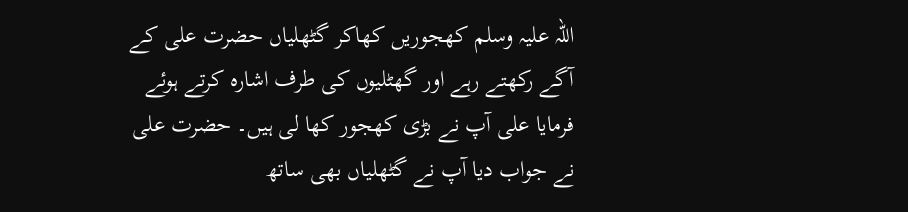اللہ علیہ وسلم کھجوریں کھاکر گٹھلیاں حضرت علی کے آگے رکھتے رہے اور گھٹلیوں کی طرف اشارہ کرتے ہوئے فرمایا علی آپ نے بڑی کھجور کھا لی ہیں۔ حضرت علی نے جواب دیا آپ نے گٹھلیاں بھی ساتھ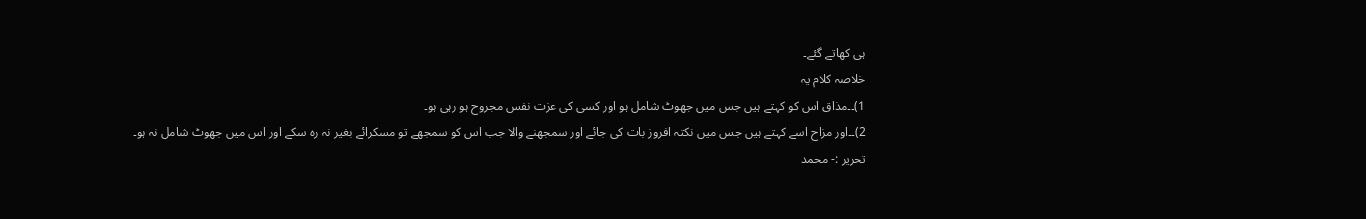ہی کھاتے گئے۔
خلاصہ کلام یہ
1)۔۔مذاق اس کو کہتے ہیں جس میں جھوٹ شامل ہو اور کسی کی عزت نفس مجروح ہو رہی ہو۔
2)۔۔اور مزاح اسے کہتے ہیں جس میں نکتہ افروز بات کی جائے اور سمجھنے والا جب اس کو سمجھے تو مسکرائے بغیر نہ رہ سکے اور اس میں جھوٹ شامل نہ ہو۔
تحریر :- محمد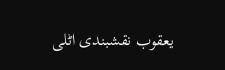یعقوب نقشبندی اٹلی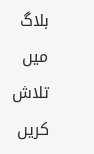بلاگ میں تلاش کریں